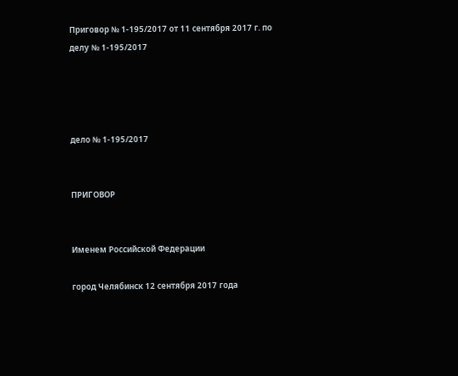Приговор № 1-195/2017 от 11 сентября 2017 г. по делу № 1-195/2017




дело № 1-195/2017


ПРИГОВОР


Именем Российской Федерации

город Челябинск 12 сентября 2017 года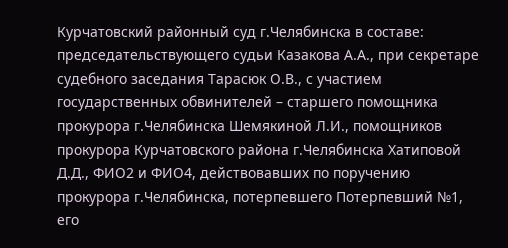Курчатовский районный суд г.Челябинска в составе: председательствующего судьи Казакова А.А., при секретаре судебного заседания Тарасюк О.В., с участием государственных обвинителей – старшего помощника прокурора г.Челябинска Шемякиной Л.И., помощников прокурора Курчатовского района г.Челябинска Хатиповой Д.Д., ФИО2 и ФИО4, действовавших по поручению прокурора г.Челябинска, потерпевшего Потерпевший №1, его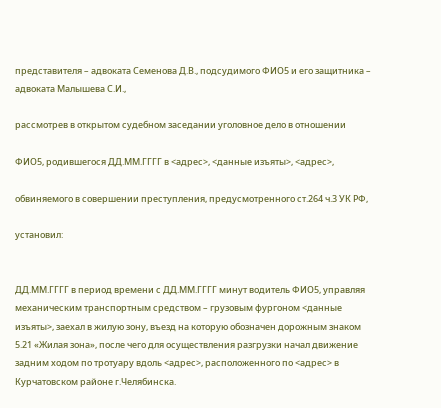представителя – адвоката Семенова Д.В., подсудимого ФИО5 и его защитника – адвоката Малышева С.И.,

рассмотрев в открытом судебном заседании уголовное дело в отношении

ФИО5, родившегося ДД.ММ.ГГГГ в <адрес>, <данные изъяты>, <адрес>,

обвиняемого в совершении преступления, предусмотренного ст.264 ч.3 УК РФ,

установил:


ДД.ММ.ГГГГ в период времени с ДД.ММ.ГГГГ минут водитель ФИО5, управляя механическим транспортным средством – грузовым фургоном <данные изъяты>, заехал в жилую зону, въезд на которую обозначен дорожным знаком 5.21 «Жилая зона», после чего для осуществления разгрузки начал движение задним ходом по тротуару вдоль <адрес>, расположенного по <адрес> в Курчатовском районе г.Челябинска.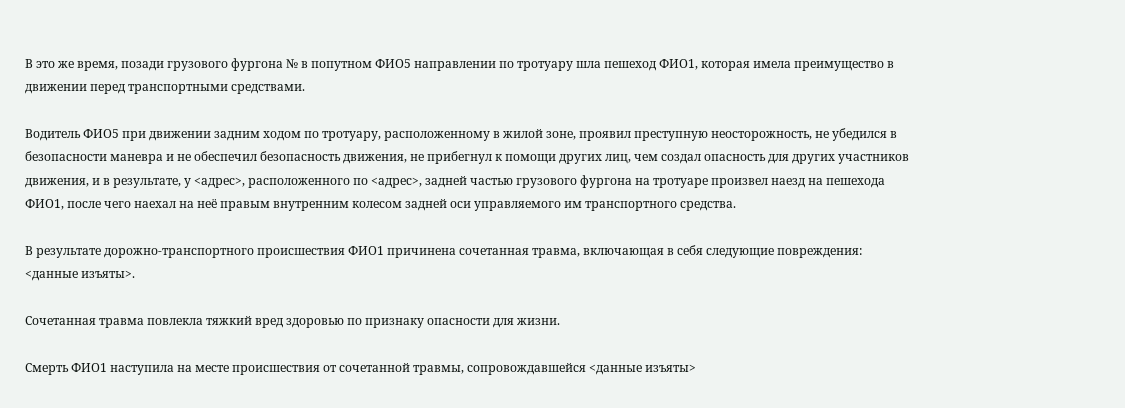В это же время, позади грузового фургона № в попутном ФИО5 направлении по тротуару шла пешеход ФИО1, которая имела преимущество в движении перед транспортными средствами.

Водитель ФИО5 при движении задним ходом по тротуару, расположенному в жилой зоне, проявил преступную неосторожность, не убедился в безопасности маневра и не обеспечил безопасность движения, не прибегнул к помощи других лиц, чем создал опасность для других участников движения, и в результате, у <адрес>, расположенного по <адрес>, задней частью грузового фургона на тротуаре произвел наезд на пешехода ФИО1, после чего наехал на неё правым внутренним колесом задней оси управляемого им транспортного средства.

В результате дорожно-транспортного происшествия ФИО1 причинена сочетанная травма, включающая в себя следующие повреждения: <данные изъяты>.

Сочетанная травма повлекла тяжкий вред здоровью по признаку опасности для жизни.

Смерть ФИО1 наступила на месте происшествия от сочетанной травмы, сопровождавшейся <данные изъяты>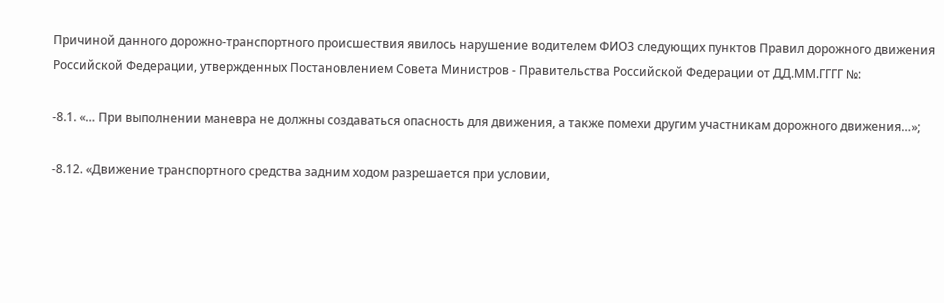Причиной данного дорожно-транспортного происшествия явилось нарушение водителем ФИО3 следующих пунктов Правил дорожного движения Российской Федерации, утвержденных Постановлением Совета Министров - Правительства Российской Федерации от ДД.ММ.ГГГГ №:

-8.1. «… При выполнении маневра не должны создаваться опасность для движения, а также помехи другим участникам дорожного движения…»;

-8.12. «Движение транспортного средства задним ходом разрешается при условии,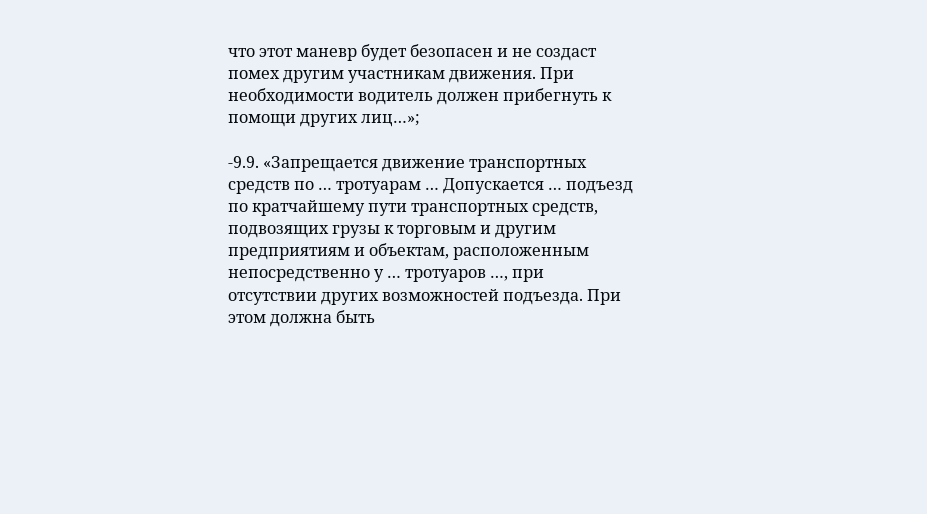что этот маневр будет безопасен и не создаст помех другим участникам движения. При необходимости водитель должен прибегнуть к помощи других лиц…»;

-9.9. «Запрещается движение транспортных средств по … тротуарам … Допускается … подъезд по кратчайшему пути транспортных средств, подвозящих грузы к торговым и другим предприятиям и объектам, расположенным непосредственно у … тротуаров …, при отсутствии других возможностей подъезда. При этом должна быть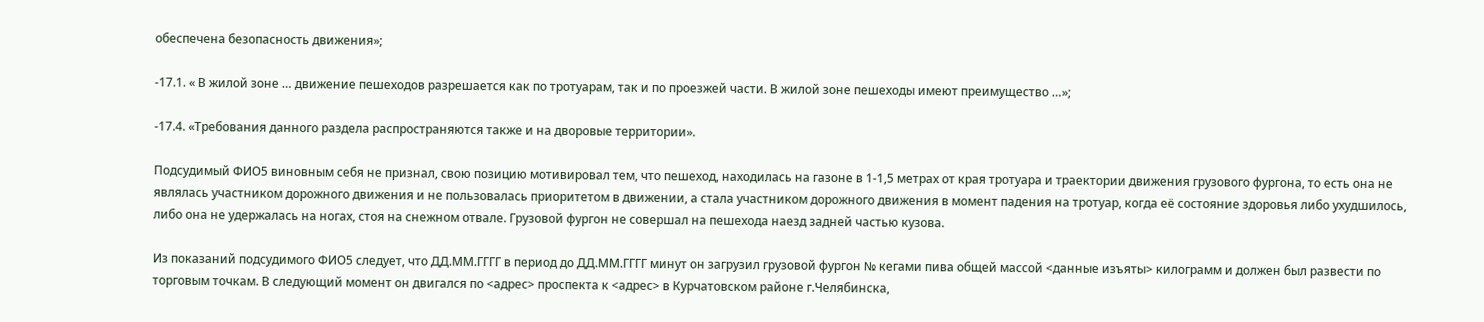обеспечена безопасность движения»;

-17.1. « В жилой зоне … движение пешеходов разрешается как по тротуарам, так и по проезжей части. В жилой зоне пешеходы имеют преимущество …»;

-17.4. «Требования данного раздела распространяются также и на дворовые территории».

Подсудимый ФИО5 виновным себя не признал, свою позицию мотивировал тем, что пешеход, находилась на газоне в 1-1,5 метрах от края тротуара и траектории движения грузового фургона, то есть она не являлась участником дорожного движения и не пользовалась приоритетом в движении, а стала участником дорожного движения в момент падения на тротуар, когда её состояние здоровья либо ухудшилось, либо она не удержалась на ногах, стоя на снежном отвале. Грузовой фургон не совершал на пешехода наезд задней частью кузова.

Из показаний подсудимого ФИО5 следует, что ДД.ММ.ГГГГ в период до ДД.ММ.ГГГГ минут он загрузил грузовой фургон № кегами пива общей массой <данные изъяты> килограмм и должен был развести по торговым точкам. В следующий момент он двигался по <адрес> проспекта к <адрес> в Курчатовском районе г.Челябинска,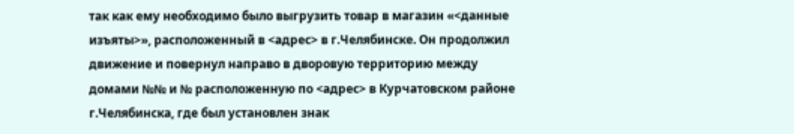так как ему необходимо было выгрузить товар в магазин «<данные изъяты>», расположенный в <адрес> в г.Челябинске. Он продолжил движение и повернул направо в дворовую территорию между домами №№ и № расположенную по <адрес> в Курчатовском районе г.Челябинска, где был установлен знак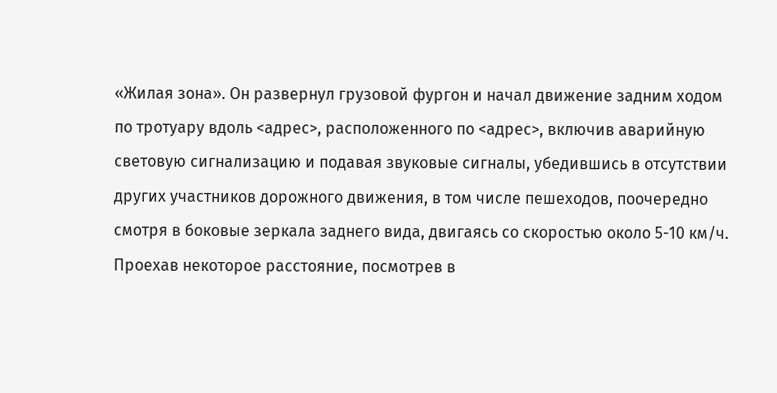«Жилая зона». Он развернул грузовой фургон и начал движение задним ходом по тротуару вдоль <адрес>, расположенного по <адрес>, включив аварийную световую сигнализацию и подавая звуковые сигналы, убедившись в отсутствии других участников дорожного движения, в том числе пешеходов, поочередно смотря в боковые зеркала заднего вида, двигаясь со скоростью около 5-10 км/ч. Проехав некоторое расстояние, посмотрев в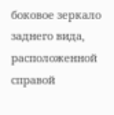боковое зеркало заднего вида, расположенной справой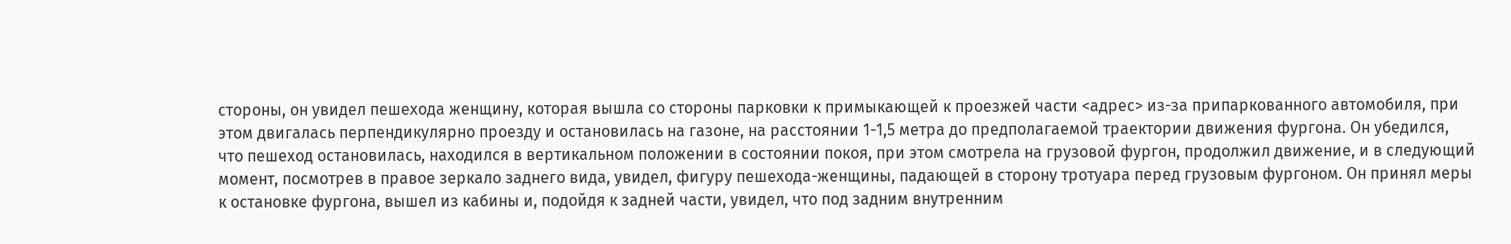стороны, он увидел пешехода женщину, которая вышла со стороны парковки к примыкающей к проезжей части <адрес> из-за припаркованного автомобиля, при этом двигалась перпендикулярно проезду и остановилась на газоне, на расстоянии 1-1,5 метра до предполагаемой траектории движения фургона. Он убедился, что пешеход остановилась, находился в вертикальном положении в состоянии покоя, при этом смотрела на грузовой фургон, продолжил движение, и в следующий момент, посмотрев в правое зеркало заднего вида, увидел, фигуру пешехода-женщины, падающей в сторону тротуара перед грузовым фургоном. Он принял меры к остановке фургона, вышел из кабины и, подойдя к задней части, увидел, что под задним внутренним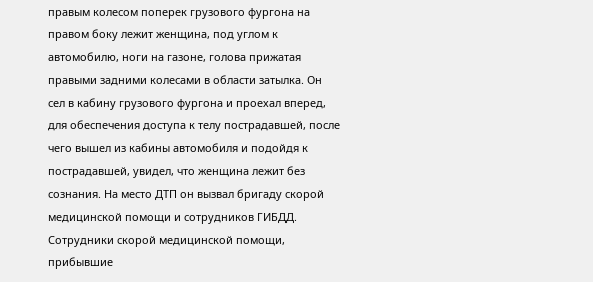правым колесом поперек грузового фургона на правом боку лежит женщина, под углом к автомобилю, ноги на газоне, голова прижатая правыми задними колесами в области затылка. Он сел в кабину грузового фургона и проехал вперед, для обеспечения доступа к телу пострадавшей, после чего вышел из кабины автомобиля и подойдя к пострадавшей, увидел, что женщина лежит без сознания. На место ДТП он вызвал бригаду скорой медицинской помощи и сотрудников ГИБДД. Сотрудники скорой медицинской помощи, прибывшие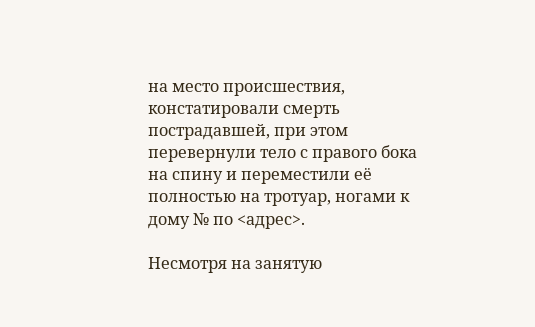на место происшествия, констатировали смерть пострадавшей, при этом перевернули тело с правого бока на спину и переместили её полностью на тротуар, ногами к дому № по <адрес>.

Несмотря на занятую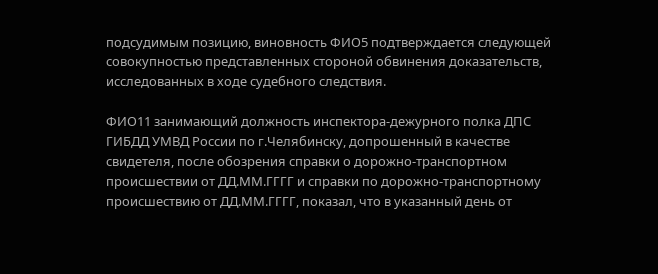подсудимым позицию, виновность ФИО5 подтверждается следующей совокупностью представленных стороной обвинения доказательств, исследованных в ходе судебного следствия.

ФИО11 занимающий должность инспектора-дежурного полка ДПС ГИБДД УМВД России по г.Челябинску, допрошенный в качестве свидетеля, после обозрения справки о дорожно-транспортном происшествии от ДД.ММ.ГГГГ и справки по дорожно-транспортному происшествию от ДД.ММ.ГГГГ, показал, что в указанный день от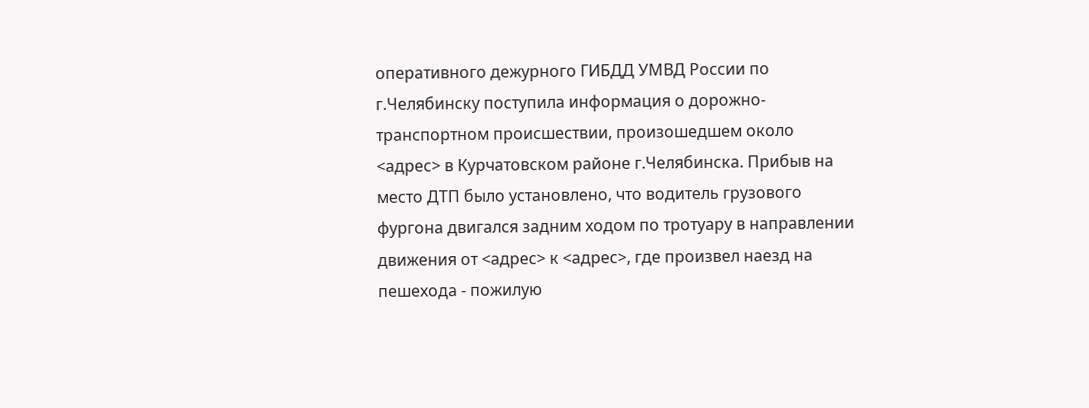оперативного дежурного ГИБДД УМВД России по г.Челябинску поступила информация о дорожно-транспортном происшествии, произошедшем около <адрес> в Курчатовском районе г.Челябинска. Прибыв на место ДТП было установлено, что водитель грузового фургона двигался задним ходом по тротуару в направлении движения от <адрес> к <адрес>, где произвел наезд на пешехода - пожилую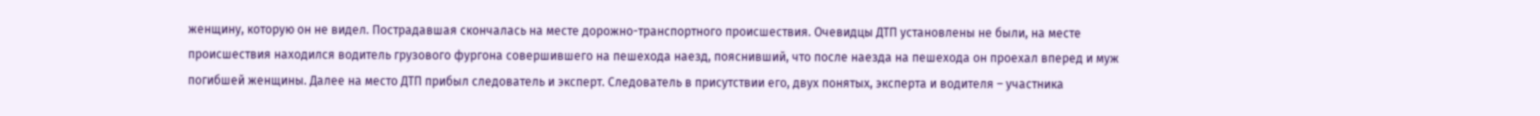женщину, которую он не видел. Пострадавшая скончалась на месте дорожно-транспортного происшествия. Очевидцы ДТП установлены не были, на месте происшествия находился водитель грузового фургона совершившего на пешехода наезд, пояснивший, что после наезда на пешехода он проехал вперед и муж погибшей женщины. Далее на место ДТП прибыл следователь и эксперт. Следователь в присутствии его, двух понятых, эксперта и водителя – участника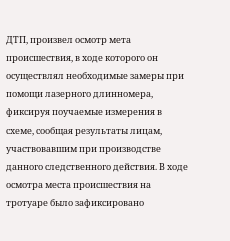ДТП, произвел осмотр мета происшествия, в ходе которого он осуществлял необходимые замеры при помощи лазерного длинномера, фиксируя поучаемые измерения в схеме, сообщая результаты лицам, участвовавшим при производстве данного следственного действия. В ходе осмотра места происшествия на тротуаре было зафиксировано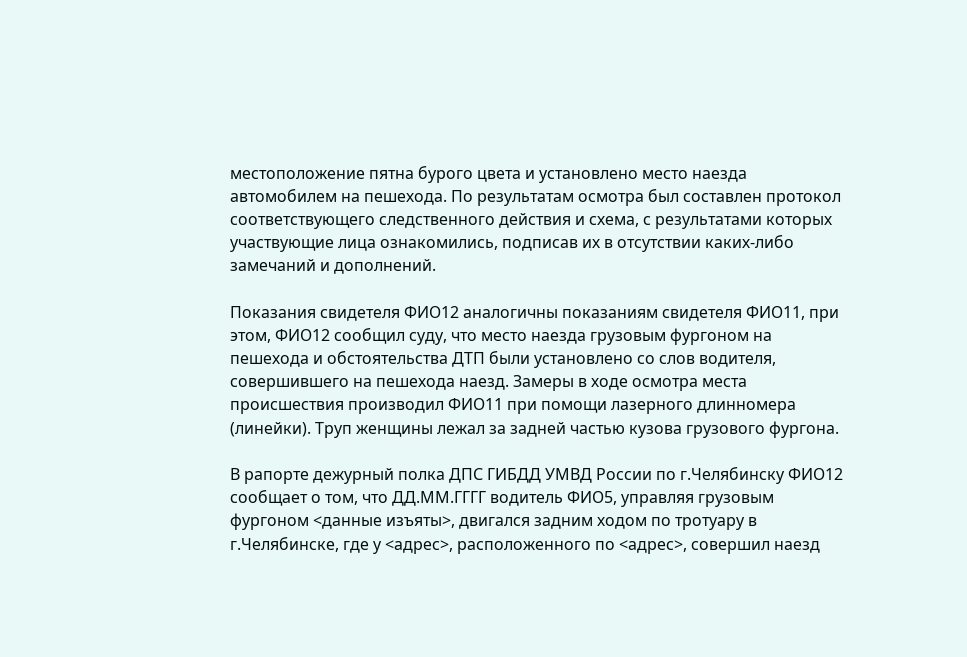местоположение пятна бурого цвета и установлено место наезда автомобилем на пешехода. По результатам осмотра был составлен протокол соответствующего следственного действия и схема, с результатами которых участвующие лица ознакомились, подписав их в отсутствии каких-либо замечаний и дополнений.

Показания свидетеля ФИО12 аналогичны показаниям свидетеля ФИО11, при этом, ФИО12 сообщил суду, что место наезда грузовым фургоном на пешехода и обстоятельства ДТП были установлено со слов водителя, совершившего на пешехода наезд. Замеры в ходе осмотра места происшествия производил ФИО11 при помощи лазерного длинномера (линейки). Труп женщины лежал за задней частью кузова грузового фургона.

В рапорте дежурный полка ДПС ГИБДД УМВД России по г.Челябинску ФИО12 сообщает о том, что ДД.ММ.ГГГГ водитель ФИО5, управляя грузовым фургоном <данные изъяты>, двигался задним ходом по тротуару в г.Челябинске, где у <адрес>, расположенного по <адрес>, совершил наезд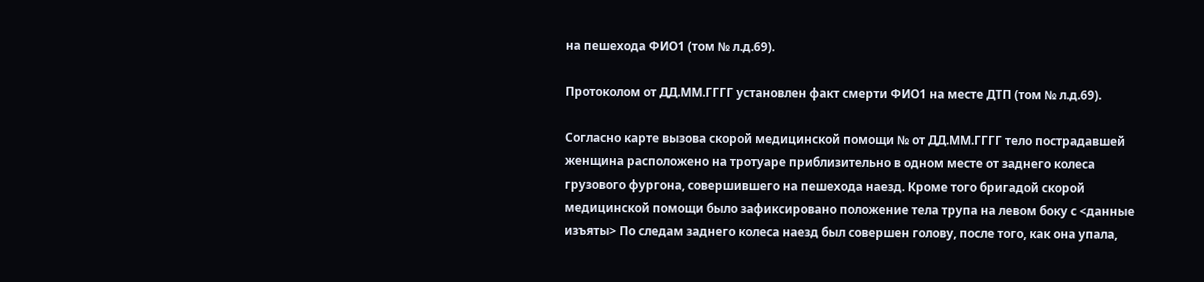на пешехода ФИО1 (том № л.д.69).

Протоколом от ДД.ММ.ГГГГ установлен факт смерти ФИО1 на месте ДТП (том № л.д.69).

Согласно карте вызова скорой медицинской помощи № от ДД.ММ.ГГГГ тело пострадавшей женщина расположено на тротуаре приблизительно в одном месте от заднего колеса грузового фургона, совершившего на пешехода наезд. Кроме того бригадой скорой медицинской помощи было зафиксировано положение тела трупа на левом боку с <данные изъяты> По следам заднего колеса наезд был совершен голову, после того, как она упала,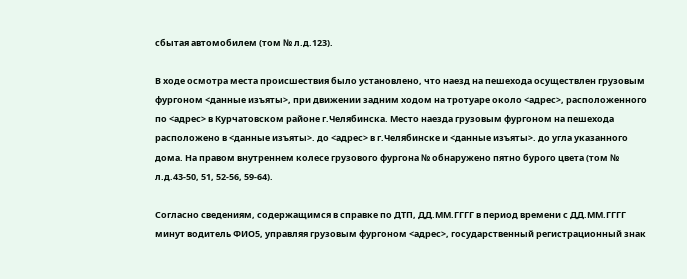сбытая автомобилем (том № л.д.123).

В ходе осмотра места происшествия было установлено, что наезд на пешехода осуществлен грузовым фургоном <данные изъяты>, при движении задним ходом на тротуаре около <адрес>, расположенного по <адрес> в Курчатовском районе г.Челябинска. Место наезда грузовым фургоном на пешехода расположено в <данные изъяты>. до <адрес> в г.Челябинске и <данные изъяты>. до угла указанного дома. На правом внутреннем колесе грузового фургона № обнаружено пятно бурого цвета (том № л.д.43-50, 51, 52-56, 59-64).

Согласно сведениям, содержащимся в справке по ДТП, ДД.ММ.ГГГГ в период времени с ДД.ММ.ГГГГ минут водитель ФИО5, управляя грузовым фургоном <адрес>, государственный регистрационный знак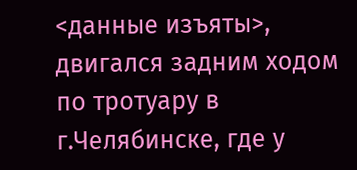<данные изъяты>, двигался задним ходом по тротуару в г.Челябинске, где у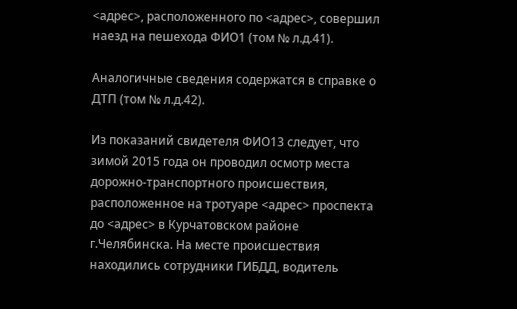<адрес>, расположенного по <адрес>, совершил наезд на пешехода ФИО1 (том № л.д.41).

Аналогичные сведения содержатся в справке о ДТП (том № л.д.42).

Из показаний свидетеля ФИО13 следует, что зимой 2015 года он проводил осмотр места дорожно-транспортного происшествия, расположенное на тротуаре <адрес> проспекта до <адрес> в Курчатовском районе г.Челябинска. На месте происшествия находились сотрудники ГИБДД, водитель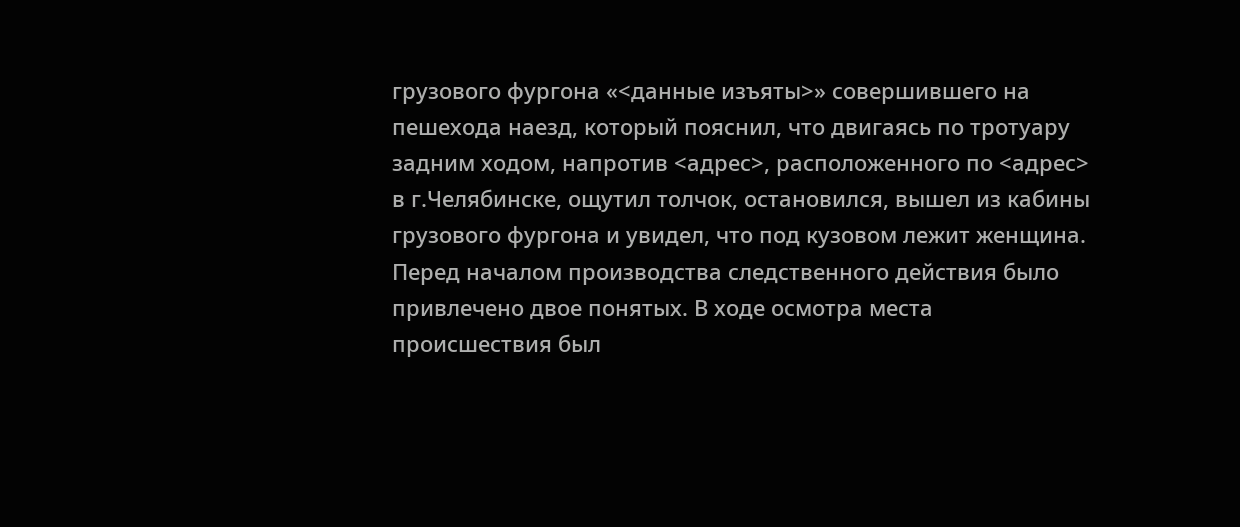грузового фургона «<данные изъяты>» совершившего на пешехода наезд, который пояснил, что двигаясь по тротуару задним ходом, напротив <адрес>, расположенного по <адрес> в г.Челябинске, ощутил толчок, остановился, вышел из кабины грузового фургона и увидел, что под кузовом лежит женщина. Перед началом производства следственного действия было привлечено двое понятых. В ходе осмотра места происшествия был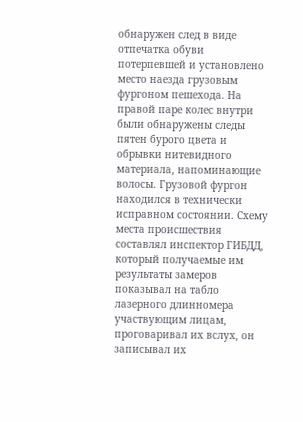обнаружен след в виде отпечатка обуви потерпевшей и установлено место наезда грузовым фургоном пешехода. На правой паре колес внутри были обнаружены следы пятен бурого цвета и обрывки нитевидного материала, напоминающие волосы. Грузовой фургон находился в технически исправном состоянии. Схему места происшествия составлял инспектор ГИБДД, который получаемые им результаты замеров показывал на табло лазерного длинномера участвующим лицам, проговаривал их вслух, он записывал их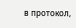в протокол,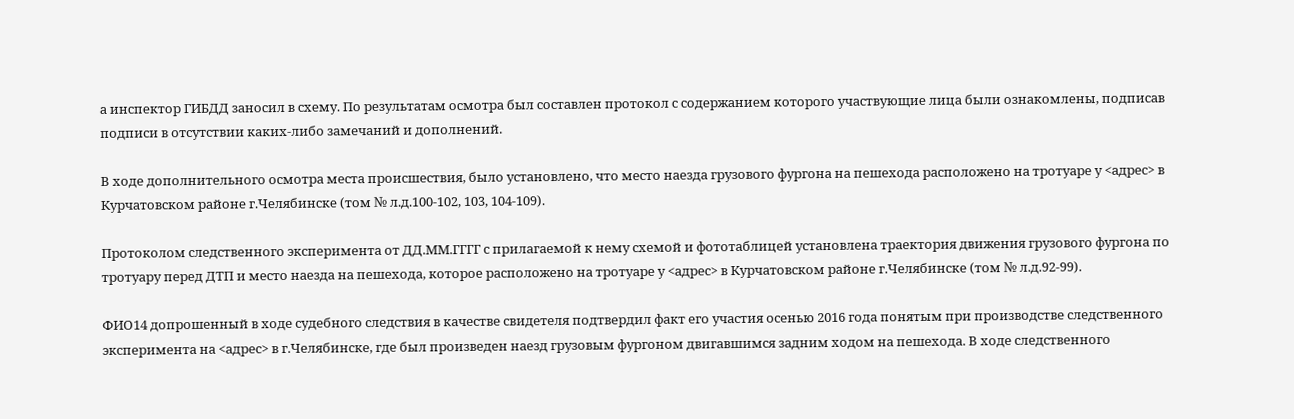а инспектор ГИБДД заносил в схему. По результатам осмотра был составлен протокол с содержанием которого участвующие лица были ознакомлены, подписав подписи в отсутствии каких-либо замечаний и дополнений.

В ходе дополнительного осмотра места происшествия, было установлено, что место наезда грузового фургона на пешехода расположено на тротуаре у <адрес> в Курчатовском районе г.Челябинске (том № л.д.100-102, 103, 104-109).

Протоколом следственного эксперимента от ДД.ММ.ГГГГ с прилагаемой к нему схемой и фототаблицей установлена траектория движения грузового фургона по тротуару перед ДТП и место наезда на пешехода, которое расположено на тротуаре у <адрес> в Курчатовском районе г.Челябинске (том № л.д.92-99).

ФИО14 допрошенный в ходе судебного следствия в качестве свидетеля подтвердил факт его участия осенью 2016 года понятым при производстве следственного эксперимента на <адрес> в г.Челябинске, где был произведен наезд грузовым фургоном двигавшимся задним ходом на пешехода. В ходе следственного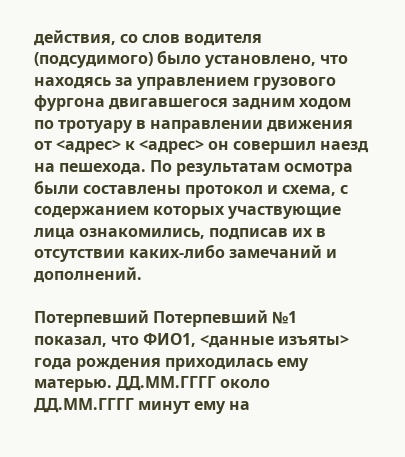действия, со слов водителя (подсудимого) было установлено, что находясь за управлением грузового фургона двигавшегося задним ходом по тротуару в направлении движения от <адрес> к <адрес> он совершил наезд на пешехода. По результатам осмотра были составлены протокол и схема, с содержанием которых участвующие лица ознакомились, подписав их в отсутствии каких-либо замечаний и дополнений.

Потерпевший Потерпевший №1 показал, что ФИО1, <данные изъяты> года рождения приходилась ему матерью. ДД.ММ.ГГГГ около ДД.ММ.ГГГГ минут ему на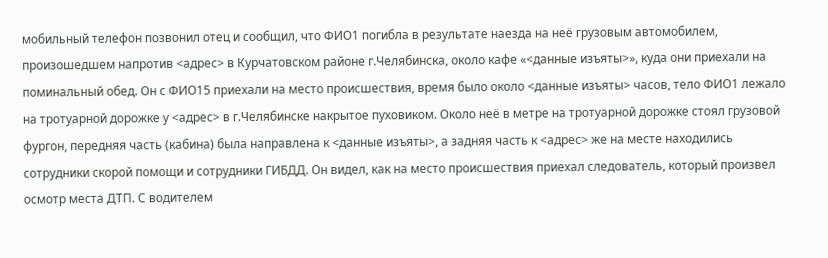мобильный телефон позвонил отец и сообщил, что ФИО1 погибла в результате наезда на неё грузовым автомобилем, произошедшем напротив <адрес> в Курчатовском районе г.Челябинска, около кафе «<данные изъяты>», куда они приехали на поминальный обед. Он с ФИО15 приехали на место происшествия, время было около <данные изъяты> часов, тело ФИО1 лежало на тротуарной дорожке у <адрес> в г.Челябинске накрытое пуховиком. Около неё в метре на тротуарной дорожке стоял грузовой фургон, передняя часть (кабина) была направлена к <данные изъяты>, а задняя часть к <адрес> же на месте находились сотрудники скорой помощи и сотрудники ГИБДД. Он видел, как на место происшествия приехал следователь, который произвел осмотр места ДТП. С водителем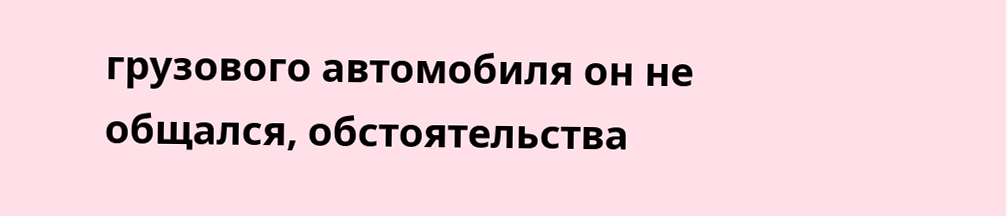грузового автомобиля он не общался, обстоятельства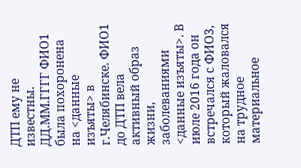ДТП ему не известны. ДД.ММ.ГГГГ ФИО1 была похоронена на <данные изъяты> в г.Челябинске. ФИО1 до ДТП вела активный образ жизни, заболеваниями <данные изъяты>. В июле 2016 года он встречался с ФИО3, который жаловался на трудное материальное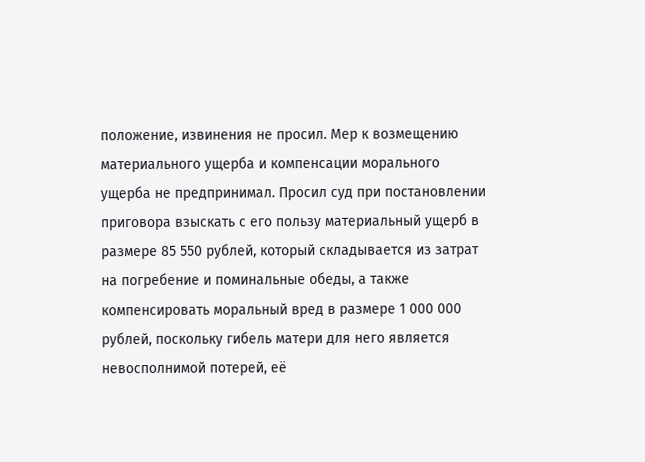положение, извинения не просил. Мер к возмещению материального ущерба и компенсации морального ущерба не предпринимал. Просил суд при постановлении приговора взыскать с его пользу материальный ущерб в размере 85 550 рублей, который складывается из затрат на погребение и поминальные обеды, а также компенсировать моральный вред в размере 1 000 000 рублей, поскольку гибель матери для него является невосполнимой потерей, её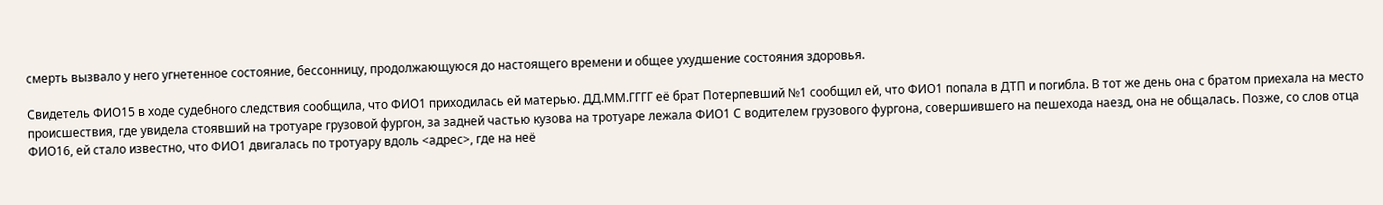смерть вызвало у него угнетенное состояние, бессонницу, продолжающуюся до настоящего времени и общее ухудшение состояния здоровья.

Свидетель ФИО15 в ходе судебного следствия сообщила, что ФИО1 приходилась ей матерью. ДД.ММ.ГГГГ её брат Потерпевший №1 сообщил ей, что ФИО1 попала в ДТП и погибла. В тот же день она с братом приехала на место происшествия, где увидела стоявший на тротуаре грузовой фургон, за задней частью кузова на тротуаре лежала ФИО1 С водителем грузового фургона, совершившего на пешехода наезд, она не общалась. Позже, со слов отца ФИО16, ей стало известно, что ФИО1 двигалась по тротуару вдоль <адрес>, где на неё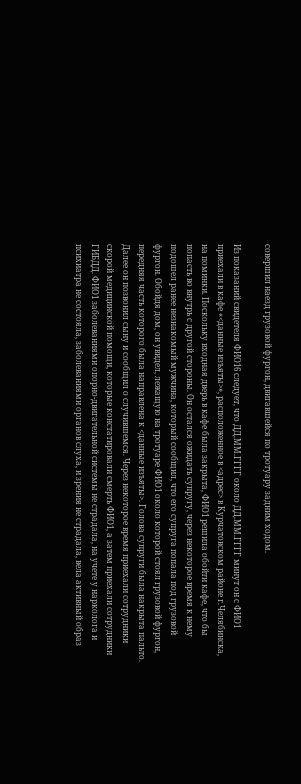совершил наезд грузовой фургон, двигавшейся по тротуару задним ходом.

Из показаний свидетеля ФИО16 следует, что ДД.ММ.ГГГГ около ДД.ММ.ГГГГ минут он с ФИО1 приехали в кафе «<данные изъяты>», расположенное в <адрес> в Курчатовском районе г.Челябинска, на поминки. Поскольку входная дверь в кафе была закрыта, ФИО1 решила обойти кафе, что бы попасть во внутрь с другой стороны. Он остался ожидать супругу, через некоторое время к нему подошел ранее незнакомый мужчина, который сообщил, что его супруга попала под грузовой фургон. Обойдя дом, он увидел, лежащую на тротуаре ФИО1 около которой стоял грузовой фургон, передняя часть которого была направлена к <данные изъяты>. Голова супруги была накрыта пальто. Далее он позвонил сыну и сообщил о случившемся. Через некоторое время приехали сотрудники скорой медицинской помощи, которые констатировали смерть ФИО1, а затем приехали сотрудники ГИБДД. ФИО1 заболеваниями опорно-двигательной системы не страдала, на учете у нарколога и психиатра не состояла, заболеваниями органов слуха, и зрения не страдала, вела активный образ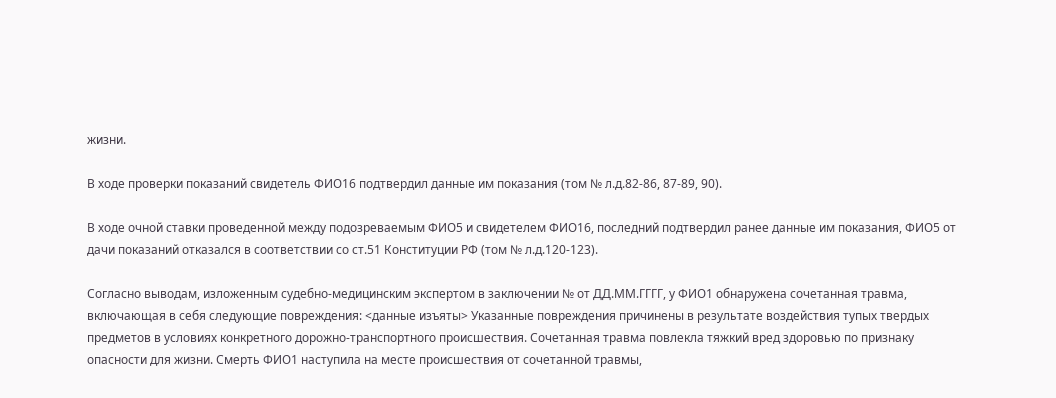жизни.

В ходе проверки показаний свидетель ФИО16 подтвердил данные им показания (том № л.д.82-86, 87-89, 90).

В ходе очной ставки проведенной между подозреваемым ФИО5 и свидетелем ФИО16, последний подтвердил ранее данные им показания, ФИО5 от дачи показаний отказался в соответствии со ст.51 Конституции РФ (том № л.д.120-123).

Согласно выводам, изложенным судебно-медицинским экспертом в заключении № от ДД.ММ.ГГГГ, у ФИО1 обнаружена сочетанная травма, включающая в себя следующие повреждения: <данные изъяты> Указанные повреждения причинены в результате воздействия тупых твердых предметов в условиях конкретного дорожно-транспортного происшествия. Сочетанная травма повлекла тяжкий вред здоровью по признаку опасности для жизни. Смерть ФИО1 наступила на месте происшествия от сочетанной травмы,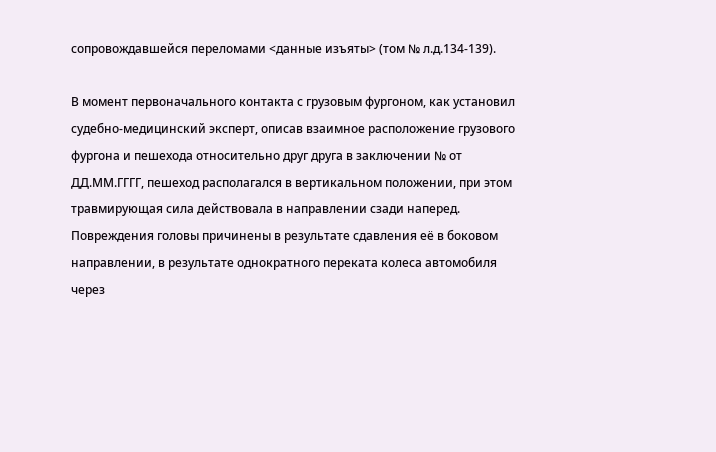сопровождавшейся переломами <данные изъяты> (том № л.д.134-139).

В момент первоначального контакта с грузовым фургоном, как установил судебно-медицинский эксперт, описав взаимное расположение грузового фургона и пешехода относительно друг друга в заключении № от ДД.ММ.ГГГГ, пешеход располагался в вертикальном положении, при этом травмирующая сила действовала в направлении сзади наперед. Повреждения головы причинены в результате сдавления её в боковом направлении, в результате однократного переката колеса автомобиля через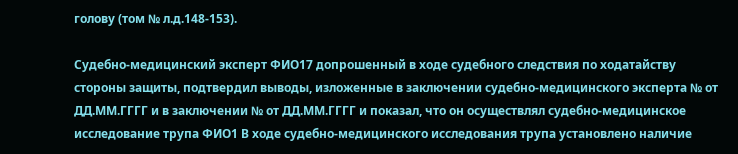голову (том № л.д.148-153).

Судебно-медицинский эксперт ФИО17 допрошенный в ходе судебного следствия по ходатайству стороны защиты, подтвердил выводы, изложенные в заключении судебно-медицинского эксперта № от ДД.ММ.ГГГГ и в заключении № от ДД.ММ.ГГГГ и показал, что он осуществлял судебно-медицинское исследование трупа ФИО1 В ходе судебно-медицинского исследования трупа установлено наличие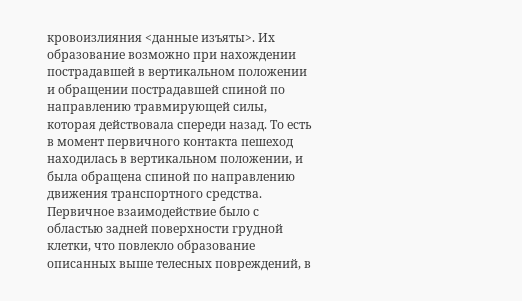кровоизлияния <данные изъяты>. Их образование возможно при нахождении пострадавшей в вертикальном положении и обращении пострадавшей спиной по направлению травмирующей силы, которая действовала спереди назад. То есть в момент первичного контакта пешеход находилась в вертикальном положении, и была обращена спиной по направлению движения транспортного средства. Первичное взаимодействие было с областью задней поверхности грудной клетки, что повлекло образование описанных выше телесных повреждений, в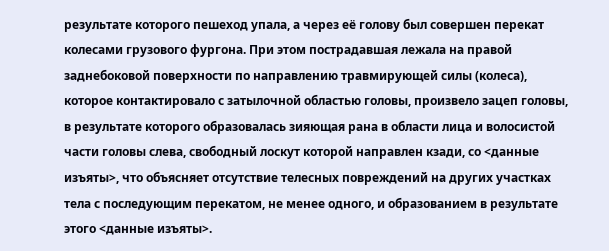результате которого пешеход упала, а через её голову был совершен перекат колесами грузового фургона. При этом пострадавшая лежала на правой заднебоковой поверхности по направлению травмирующей силы (колеса), которое контактировало с затылочной областью головы, произвело зацеп головы, в результате которого образовалась зияющая рана в области лица и волосистой части головы слева, свободный лоскут которой направлен кзади, со <данные изъяты>, что объясняет отсутствие телесных повреждений на других участках тела с последующим перекатом, не менее одного, и образованием в результате этого <данные изъяты>.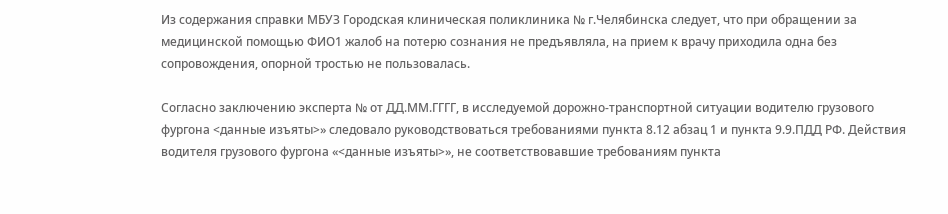Из содержания справки МБУЗ Городская клиническая поликлиника № г.Челябинска следует, что при обращении за медицинской помощью ФИО1 жалоб на потерю сознания не предъявляла, на прием к врачу приходила одна без сопровождения, опорной тростью не пользовалась.

Согласно заключению эксперта № от ДД.ММ.ГГГГ, в исследуемой дорожно-транспортной ситуации водителю грузового фургона <данные изъяты>» следовало руководствоваться требованиями пункта 8.12 абзац 1 и пункта 9.9.ПДД РФ. Действия водителя грузового фургона «<данные изъяты>», не соответствовавшие требованиям пункта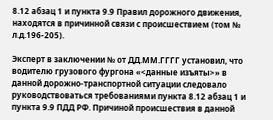8.12 абзац 1 и пункта 9.9 Правил дорожного движения, находятся в причинной связи с происшествием (том № л.д.196-205).

Эксперт в заключении № от ДД.ММ.ГГГГ установил, что водителю грузового фургона «<данные изъяты>» в данной дорожно-транспортной ситуации следовало руководствоваться требованиями пункта 8.12 абзац 1 и пункта 9.9 ПДД РФ. Причиной происшествия в данной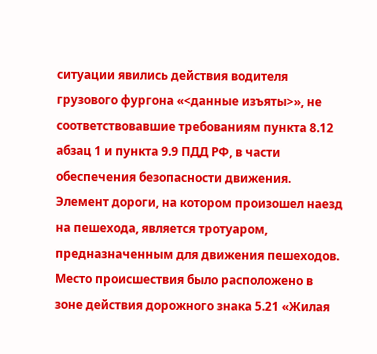ситуации явились действия водителя грузового фургона «<данные изъяты>», не соответствовавшие требованиям пункта 8.12 абзац 1 и пункта 9.9 ПДД РФ, в части обеспечения безопасности движения. Элемент дороги, на котором произошел наезд на пешехода, является тротуаром, предназначенным для движения пешеходов. Место происшествия было расположено в зоне действия дорожного знака 5.21 «Жилая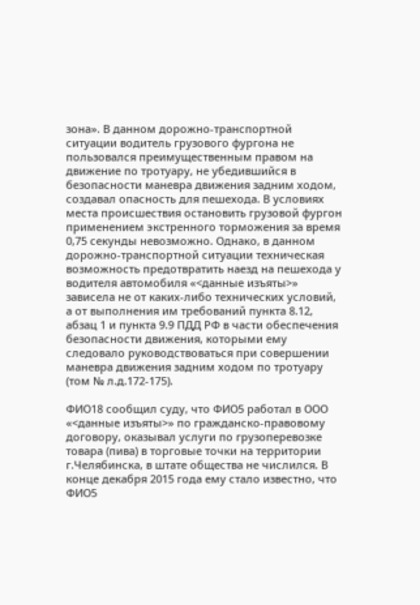зона». В данном дорожно-транспортной ситуации водитель грузового фургона не пользовался преимущественным правом на движение по тротуару, не убедившийся в безопасности маневра движения задним ходом, создавал опасность для пешехода. В условиях места происшествия остановить грузовой фургон применением экстренного торможения за время 0,75 секунды невозможно. Однако, в данном дорожно-транспортной ситуации техническая возможность предотвратить наезд на пешехода у водителя автомобиля «<данные изъяты>» зависела не от каких-либо технических условий, а от выполнения им требований пункта 8.12, абзац 1 и пункта 9.9 ПДД РФ в части обеспечения безопасности движения, которыми ему следовало руководствоваться при совершении маневра движения задним ходом по тротуару (том № л.д.172-175).

ФИО18 сообщил суду, что ФИО5 работал в ООО «<данные изъяты>» по гражданско-правовому договору, оказывал услуги по грузоперевозке товара (пива) в торговые точки на территории г.Челябинска, в штате общества не числился. В конце декабря 2015 года ему стало известно, что ФИО5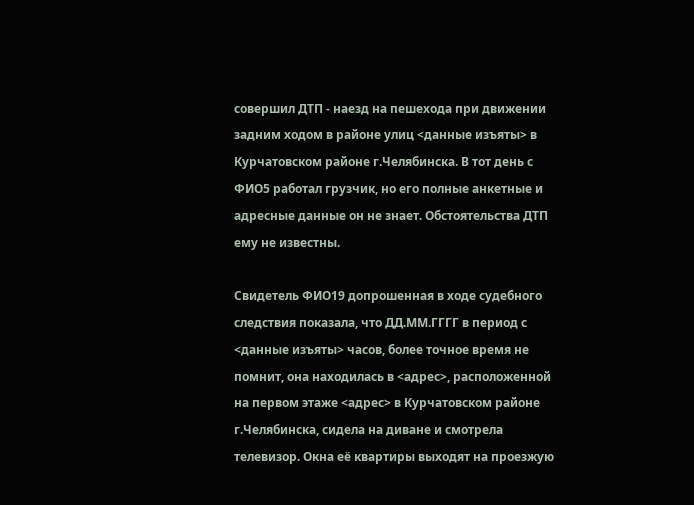совершил ДТП - наезд на пешехода при движении задним ходом в районе улиц <данные изъяты> в Курчатовском районе г.Челябинска. В тот день с ФИО5 работал грузчик, но его полные анкетные и адресные данные он не знает. Обстоятельства ДТП ему не известны.

Свидетель ФИО19 допрошенная в ходе судебного следствия показала, что ДД.ММ.ГГГГ в период с <данные изъяты> часов, более точное время не помнит, она находилась в <адрес>, расположенной на первом этаже <адрес> в Курчатовском районе г.Челябинска, сидела на диване и смотрела телевизор. Окна её квартиры выходят на проезжую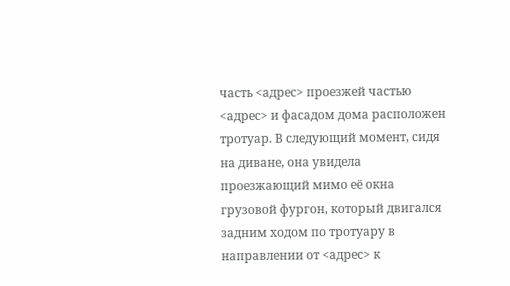часть <адрес> проезжей частью <адрес> и фасадом дома расположен тротуар. В следующий момент, сидя на диване, она увидела проезжающий мимо её окна грузовой фургон, который двигался задним ходом по тротуару в направлении от <адрес> к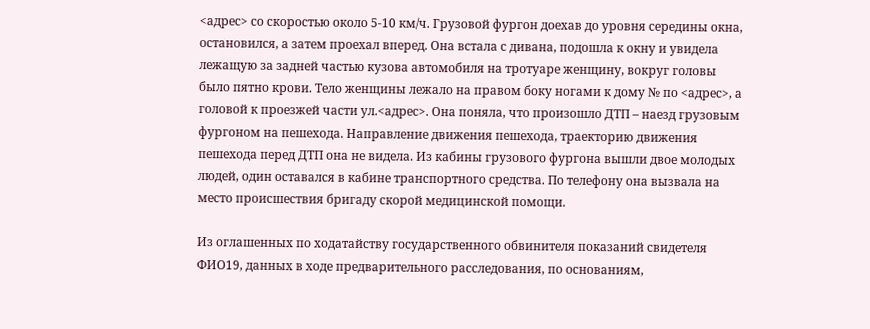<адрес> со скоростью около 5-10 км/ч. Грузовой фургон доехав до уровня середины окна, остановился, а затем проехал вперед. Она встала с дивана, подошла к окну и увидела лежащую за задней частью кузова автомобиля на тротуаре женщину, вокруг головы было пятно крови. Тело женщины лежало на правом боку ногами к дому № по <адрес>, а головой к проезжей части ул.<адрес>. Она поняла, что произошло ДТП – наезд грузовым фургоном на пешехода. Направление движения пешехода, траекторию движения пешехода перед ДТП она не видела. Из кабины грузового фургона вышли двое молодых людей, один оставался в кабине транспортного средства. По телефону она вызвала на место происшествия бригаду скорой медицинской помощи.

Из оглашенных по ходатайству государственного обвинителя показаний свидетеля ФИО19, данных в ходе предварительного расследования, по основаниям,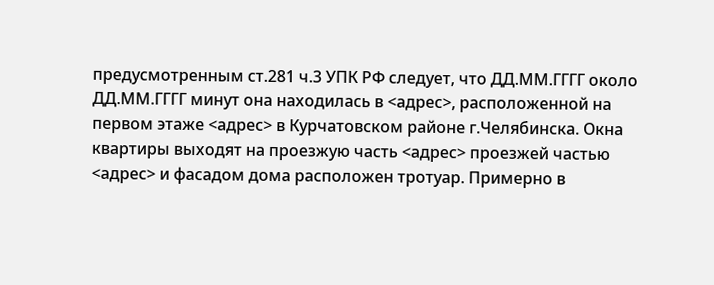предусмотренным ст.281 ч.3 УПК РФ следует, что ДД.ММ.ГГГГ около ДД.ММ.ГГГГ минут она находилась в <адрес>, расположенной на первом этаже <адрес> в Курчатовском районе г.Челябинска. Окна квартиры выходят на проезжую часть <адрес> проезжей частью <адрес> и фасадом дома расположен тротуар. Примерно в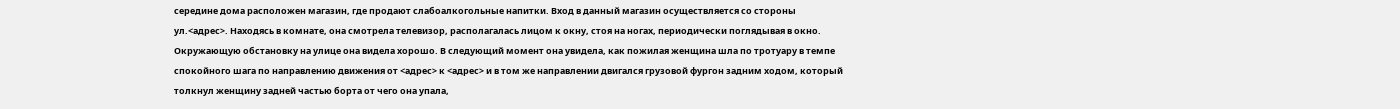середине дома расположен магазин, где продают слабоалкогольные напитки. Вход в данный магазин осуществляется со стороны ул.<адрес>. Находясь в комнате, она смотрела телевизор, располагалась лицом к окну, стоя на ногах, периодически поглядывая в окно. Окружающую обстановку на улице она видела хорошо. В следующий момент она увидела, как пожилая женщина шла по тротуару в темпе спокойного шага по направлению движения от <адрес> к <адрес> и в том же направлении двигался грузовой фургон задним ходом, который толкнул женщину задней частью борта от чего она упала,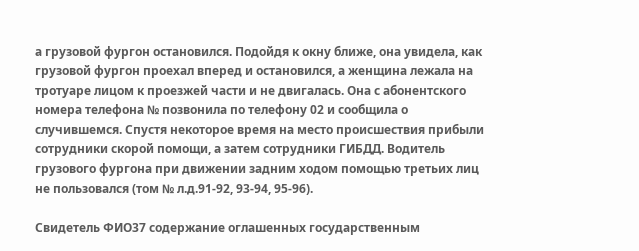а грузовой фургон остановился. Подойдя к окну ближе, она увидела, как грузовой фургон проехал вперед и остановился, а женщина лежала на тротуаре лицом к проезжей части и не двигалась. Она с абонентского номера телефона № позвонила по телефону 02 и сообщила о случившемся. Спустя некоторое время на место происшествия прибыли сотрудники скорой помощи, а затем сотрудники ГИБДД. Водитель грузового фургона при движении задним ходом помощью третьих лиц не пользовался (том № л.д.91-92, 93-94, 95-96).

Свидетель ФИО37 содержание оглашенных государственным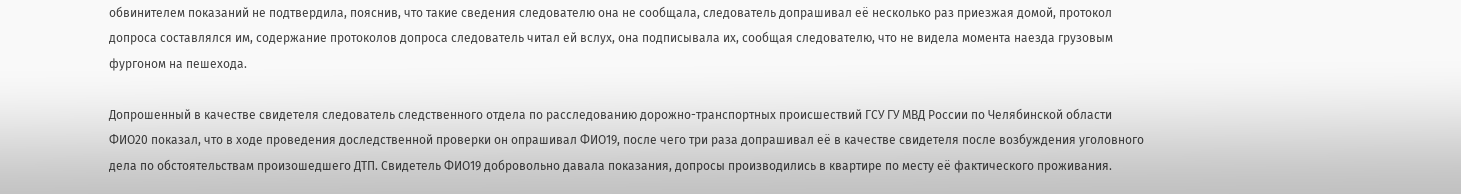обвинителем показаний не подтвердила, пояснив, что такие сведения следователю она не сообщала, следователь допрашивал её несколько раз приезжая домой, протокол допроса составлялся им, содержание протоколов допроса следователь читал ей вслух, она подписывала их, сообщая следователю, что не видела момента наезда грузовым фургоном на пешехода.

Допрошенный в качестве свидетеля следователь следственного отдела по расследованию дорожно-транспортных происшествий ГСУ ГУ МВД России по Челябинской области ФИО20 показал, что в ходе проведения доследственной проверки он опрашивал ФИО19, после чего три раза допрашивал её в качестве свидетеля после возбуждения уголовного дела по обстоятельствам произошедшего ДТП. Свидетель ФИО19 добровольно давала показания, допросы производились в квартире по месту её фактического проживания.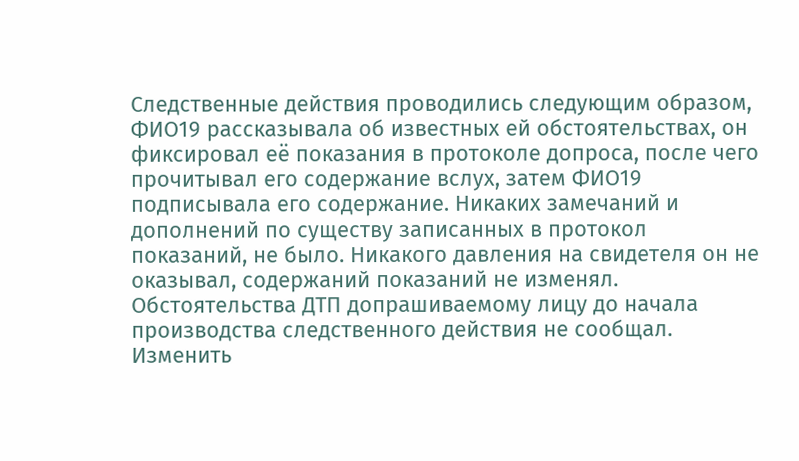Следственные действия проводились следующим образом, ФИО19 рассказывала об известных ей обстоятельствах, он фиксировал её показания в протоколе допроса, после чего прочитывал его содержание вслух, затем ФИО19 подписывала его содержание. Никаких замечаний и дополнений по существу записанных в протокол показаний, не было. Никакого давления на свидетеля он не оказывал, содержаний показаний не изменял. Обстоятельства ДТП допрашиваемому лицу до начала производства следственного действия не сообщал. Изменить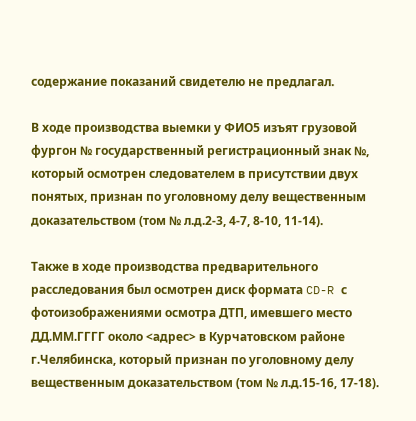содержание показаний свидетелю не предлагал.

В ходе производства выемки у ФИО5 изъят грузовой фургон № государственный регистрационный знак №, который осмотрен следователем в присутствии двух понятых, признан по уголовному делу вещественным доказательством (том № л.д.2-3, 4-7, 8-10, 11-14).

Также в ходе производства предварительного расследования был осмотрен диск формата CD-R с фотоизображениями осмотра ДТП, имевшего место ДД.ММ.ГГГГ около <адрес> в Курчатовском районе г.Челябинска, который признан по уголовному делу вещественным доказательством (том № л.д.15-16, 17-18).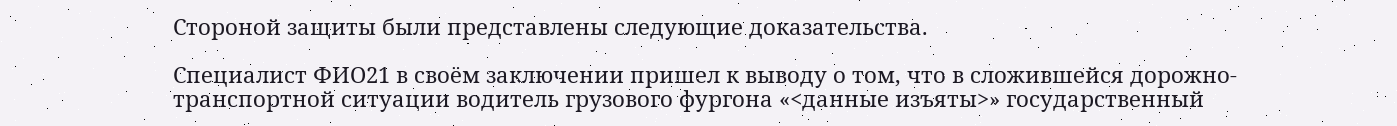Стороной защиты были представлены следующие доказательства.

Специалист ФИО21 в своём заключении пришел к выводу о том, что в сложившейся дорожно-транспортной ситуации водитель грузового фургона «<данные изъяты>» государственный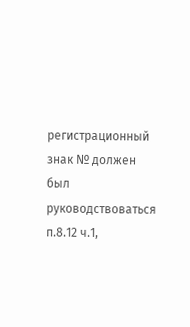регистрационный знак № должен был руководствоваться п.8.12 ч.1,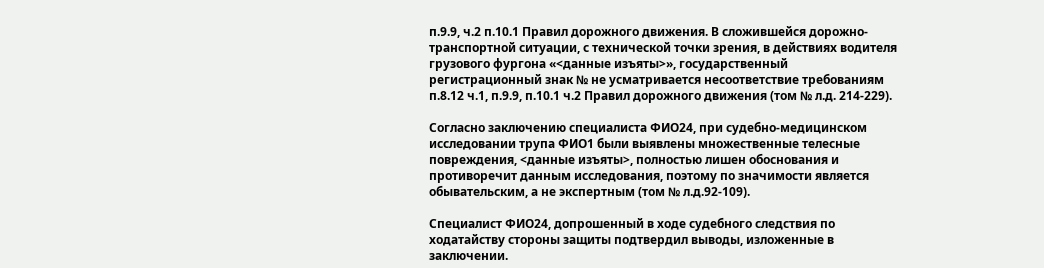п.9.9, ч.2 п.10.1 Правил дорожного движения. В сложившейся дорожно-транспортной ситуации, с технической точки зрения, в действиях водителя грузового фургона «<данные изъяты>», государственный регистрационный знак № не усматривается несоответствие требованиям п.8.12 ч.1, п.9.9, п.10.1 ч.2 Правил дорожного движения (том № л.д. 214-229).

Согласно заключению специалиста ФИО24, при судебно-медицинском исследовании трупа ФИО1 были выявлены множественные телесные повреждения, <данные изъяты>, полностью лишен обоснования и противоречит данным исследования, поэтому по значимости является обывательским, а не экспертным (том № л.д.92-109).

Специалист ФИО24, допрошенный в ходе судебного следствия по ходатайству стороны защиты подтвердил выводы, изложенные в заключении.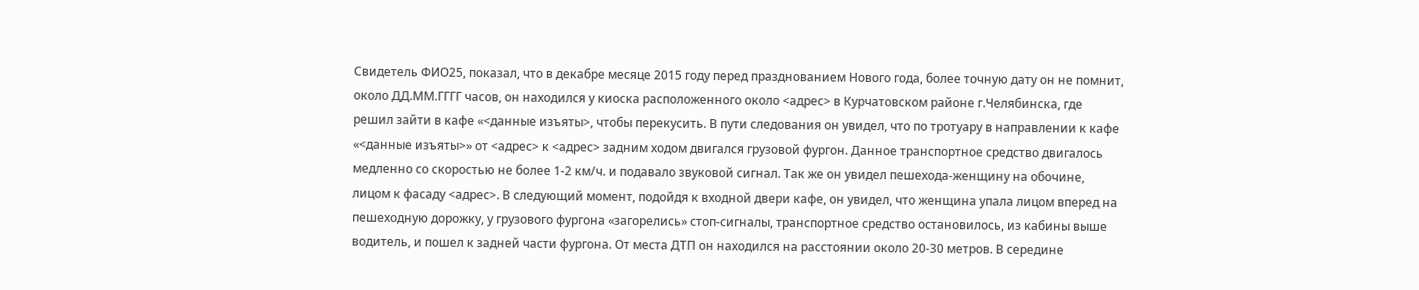Свидетель ФИО25, показал, что в декабре месяце 2015 году перед празднованием Нового года, более точную дату он не помнит, около ДД.ММ.ГГГГ часов, он находился у киоска расположенного около <адрес> в Курчатовском районе г.Челябинска, где решил зайти в кафе «<данные изъяты>, чтобы перекусить. В пути следования он увидел, что по тротуару в направлении к кафе «<данные изъяты>» от <адрес> к <адрес> задним ходом двигался грузовой фургон. Данное транспортное средство двигалось медленно со скоростью не более 1-2 км/ч. и подавало звуковой сигнал. Так же он увидел пешехода-женщину на обочине, лицом к фасаду <адрес>. В следующий момент, подойдя к входной двери кафе, он увидел, что женщина упала лицом вперед на пешеходную дорожку, у грузового фургона «загорелись» стоп-сигналы, транспортное средство остановилось, из кабины выше водитель, и пошел к задней части фургона. От места ДТП он находился на расстоянии около 20-30 метров. В середине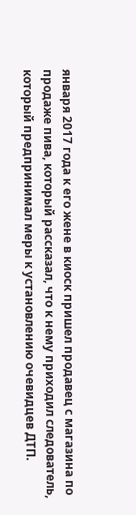января 2017 года к его жене в киоск пришел продавец с магазина по продаже пива, который рассказал, что к нему приходил следователь, который предпринимал меры к установлению очевидцев ДТП.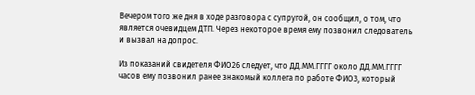Вечером того же дня в ходе разговора с супругой, он сообщил, о том, что является очевидцем ДТП. Через некоторое время ему позвонил следователь и вызвал на допрос.

Из показаний свидетеля ФИО26 следует, что ДД.ММ.ГГГГ около ДД.ММ.ГГГГ часов ему позвонил ранее знакомый коллега по работе ФИО3, который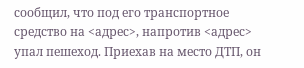сообщил, что под его транспортное средство на <адрес>, напротив <адрес> упал пешеход. Приехав на место ДТП, он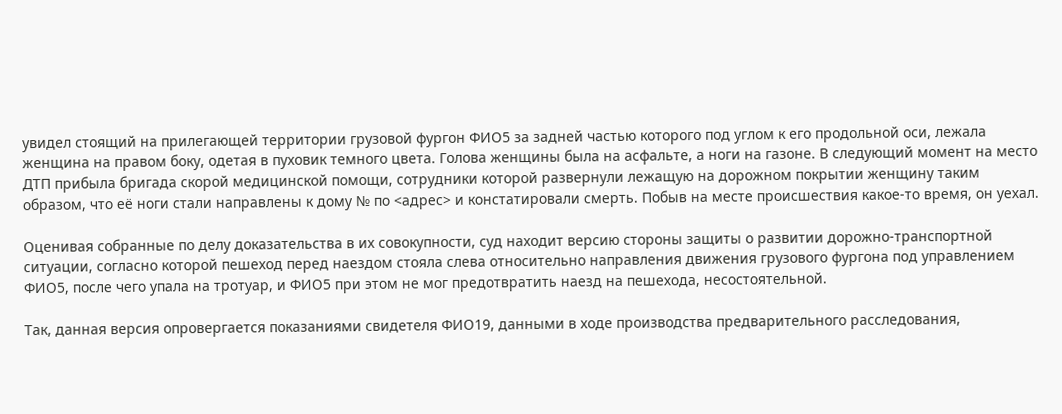увидел стоящий на прилегающей территории грузовой фургон ФИО5 за задней частью которого под углом к его продольной оси, лежала женщина на правом боку, одетая в пуховик темного цвета. Голова женщины была на асфальте, а ноги на газоне. В следующий момент на место ДТП прибыла бригада скорой медицинской помощи, сотрудники которой развернули лежащую на дорожном покрытии женщину таким образом, что её ноги стали направлены к дому № по <адрес> и констатировали смерть. Побыв на месте происшествия какое-то время, он уехал.

Оценивая собранные по делу доказательства в их совокупности, суд находит версию стороны защиты о развитии дорожно-транспортной ситуации, согласно которой пешеход перед наездом стояла слева относительно направления движения грузового фургона под управлением ФИО5, после чего упала на тротуар, и ФИО5 при этом не мог предотвратить наезд на пешехода, несостоятельной.

Так, данная версия опровергается показаниями свидетеля ФИО19, данными в ходе производства предварительного расследования,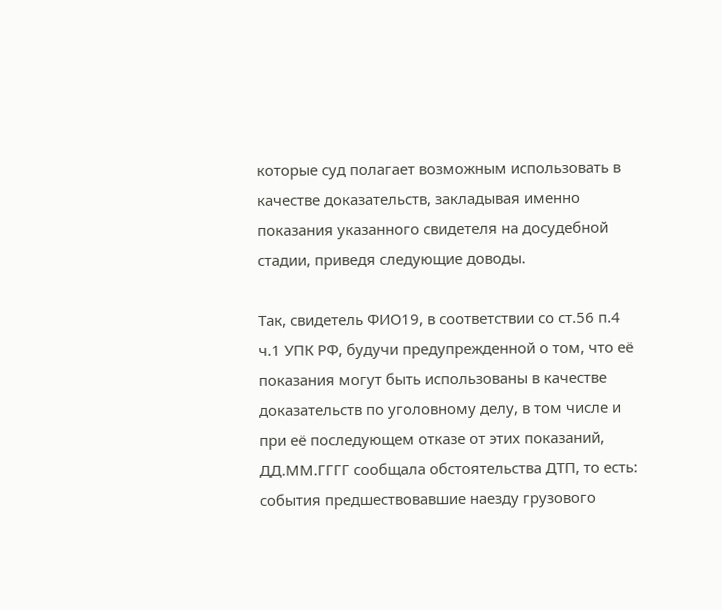которые суд полагает возможным использовать в качестве доказательств, закладывая именно показания указанного свидетеля на досудебной стадии, приведя следующие доводы.

Так, свидетель ФИО19, в соответствии со ст.56 п.4 ч.1 УПК РФ, будучи предупрежденной о том, что её показания могут быть использованы в качестве доказательств по уголовному делу, в том числе и при её последующем отказе от этих показаний, ДД.ММ.ГГГГ сообщала обстоятельства ДТП, то есть: события предшествовавшие наезду грузового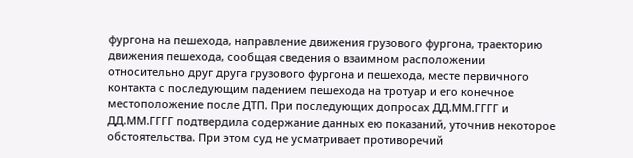фургона на пешехода, направление движения грузового фургона, траекторию движения пешехода, сообщая сведения о взаимном расположении относительно друг друга грузового фургона и пешехода, месте первичного контакта с последующим падением пешехода на тротуар и его конечное местоположение после ДТП. При последующих допросах ДД.ММ.ГГГГ и ДД.ММ.ГГГГ подтвердила содержание данных ею показаний, уточнив некоторое обстоятельства. При этом суд не усматривает противоречий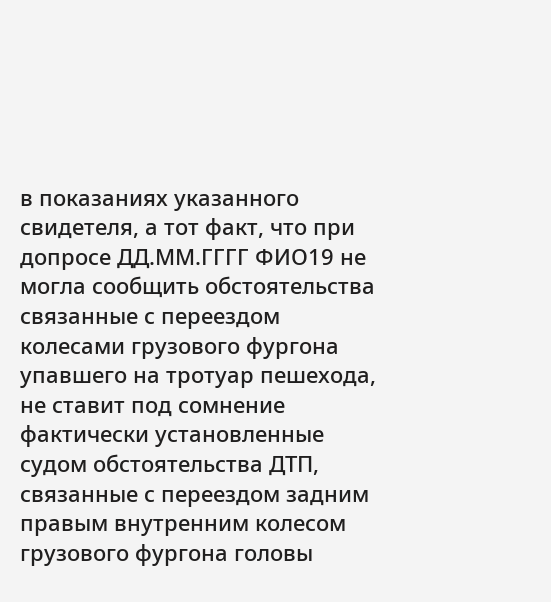в показаниях указанного свидетеля, а тот факт, что при допросе ДД.ММ.ГГГГ ФИО19 не могла сообщить обстоятельства связанные с переездом колесами грузового фургона упавшего на тротуар пешехода, не ставит под сомнение фактически установленные судом обстоятельства ДТП, связанные с переездом задним правым внутренним колесом грузового фургона головы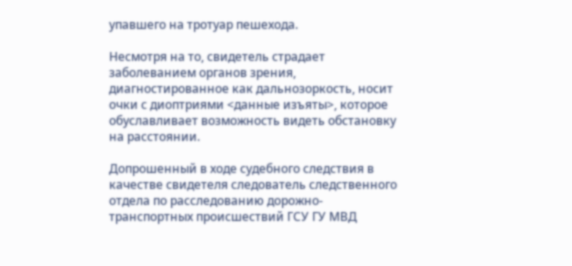упавшего на тротуар пешехода.

Несмотря на то, свидетель страдает заболеванием органов зрения, диагностированное как дальнозоркость, носит очки с диоптриями <данные изъяты>, которое обуславливает возможность видеть обстановку на расстоянии.

Допрошенный в ходе судебного следствия в качестве свидетеля следователь следственного отдела по расследованию дорожно-транспортных происшествий ГСУ ГУ МВД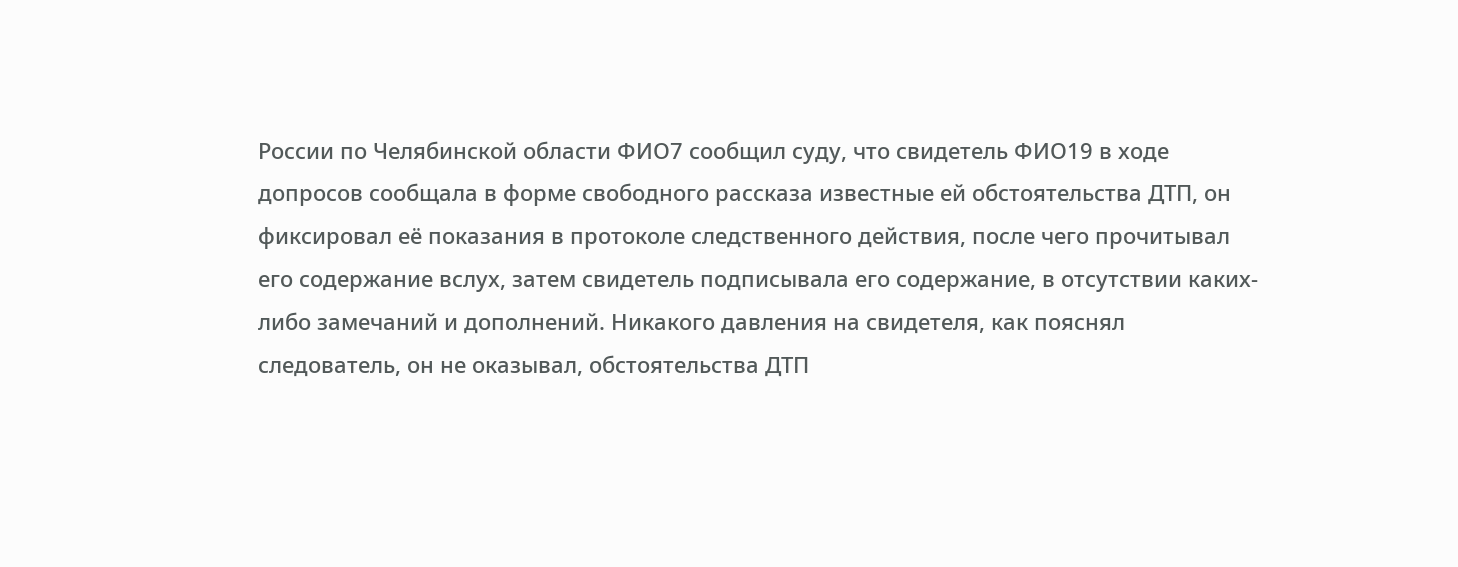России по Челябинской области ФИО7 сообщил суду, что свидетель ФИО19 в ходе допросов сообщала в форме свободного рассказа известные ей обстоятельства ДТП, он фиксировал её показания в протоколе следственного действия, после чего прочитывал его содержание вслух, затем свидетель подписывала его содержание, в отсутствии каких-либо замечаний и дополнений. Никакого давления на свидетеля, как пояснял следователь, он не оказывал, обстоятельства ДТП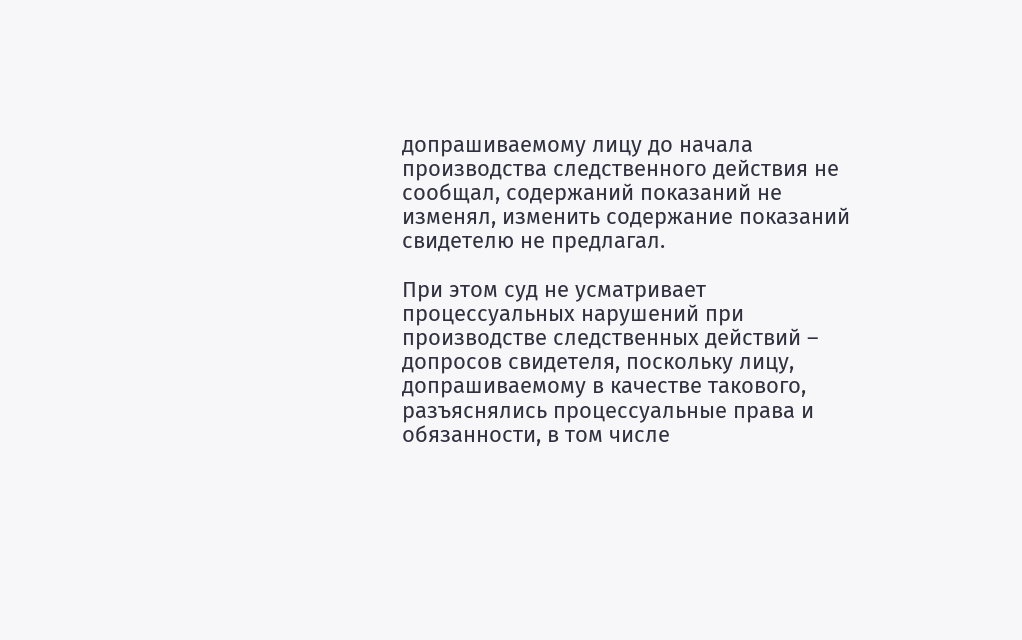допрашиваемому лицу до начала производства следственного действия не сообщал, содержаний показаний не изменял, изменить содержание показаний свидетелю не предлагал.

При этом суд не усматривает процессуальных нарушений при производстве следственных действий – допросов свидетеля, поскольку лицу, допрашиваемому в качестве такового, разъяснялись процессуальные права и обязанности, в том числе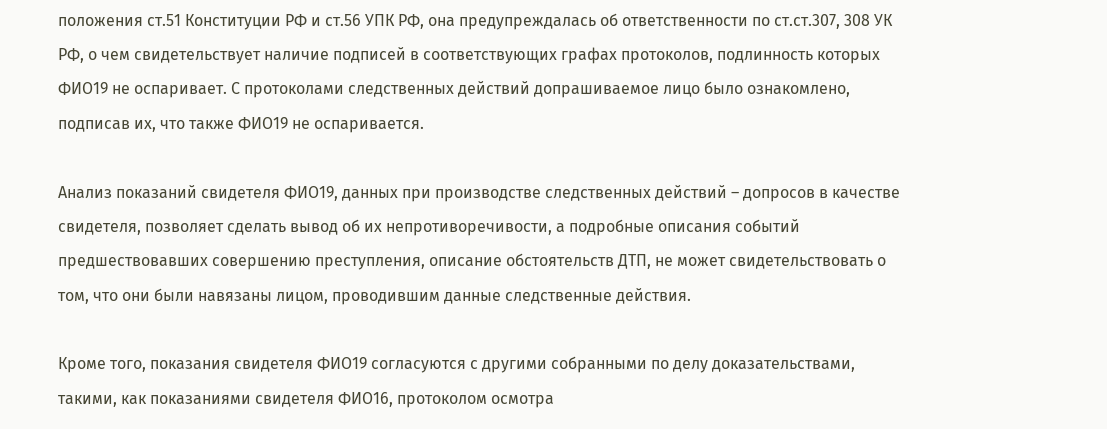положения ст.51 Конституции РФ и ст.56 УПК РФ, она предупреждалась об ответственности по ст.ст.307, 308 УК РФ, о чем свидетельствует наличие подписей в соответствующих графах протоколов, подлинность которых ФИО19 не оспаривает. С протоколами следственных действий допрашиваемое лицо было ознакомлено, подписав их, что также ФИО19 не оспаривается.

Анализ показаний свидетеля ФИО19, данных при производстве следственных действий – допросов в качестве свидетеля, позволяет сделать вывод об их непротиворечивости, а подробные описания событий предшествовавших совершению преступления, описание обстоятельств ДТП, не может свидетельствовать о том, что они были навязаны лицом, проводившим данные следственные действия.

Кроме того, показания свидетеля ФИО19 согласуются с другими собранными по делу доказательствами, такими, как показаниями свидетеля ФИО16, протоколом осмотра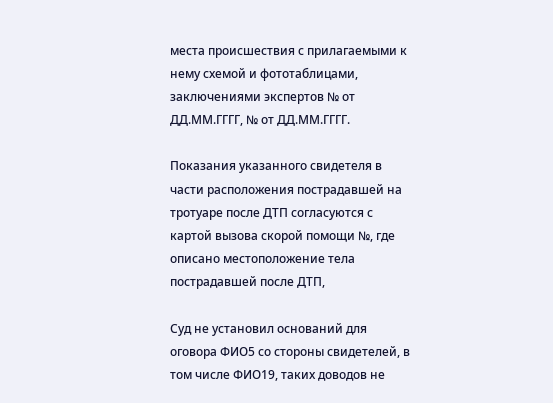места происшествия с прилагаемыми к нему схемой и фототаблицами, заключениями экспертов № от ДД.ММ.ГГГГ, № от ДД.ММ.ГГГГ.

Показания указанного свидетеля в части расположения пострадавшей на тротуаре после ДТП согласуются с картой вызова скорой помощи №, где описано местоположение тела пострадавшей после ДТП,

Суд не установил оснований для оговора ФИО5 со стороны свидетелей, в том числе ФИО19, таких доводов не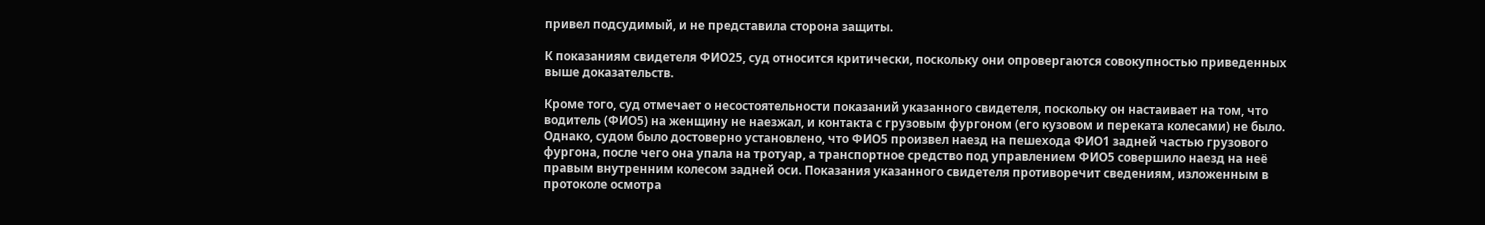привел подсудимый, и не представила сторона защиты.

К показаниям свидетеля ФИО25, суд относится критически, поскольку они опровергаются совокупностью приведенных выше доказательств.

Кроме того, суд отмечает о несостоятельности показаний указанного свидетеля, поскольку он настаивает на том, что водитель (ФИО5) на женщину не наезжал, и контакта с грузовым фургоном (его кузовом и переката колесами) не было. Однако, судом было достоверно установлено, что ФИО5 произвел наезд на пешехода ФИО1 задней частью грузового фургона, после чего она упала на тротуар, а транспортное средство под управлением ФИО5 совершило наезд на неё правым внутренним колесом задней оси. Показания указанного свидетеля противоречит сведениям, изложенным в протоколе осмотра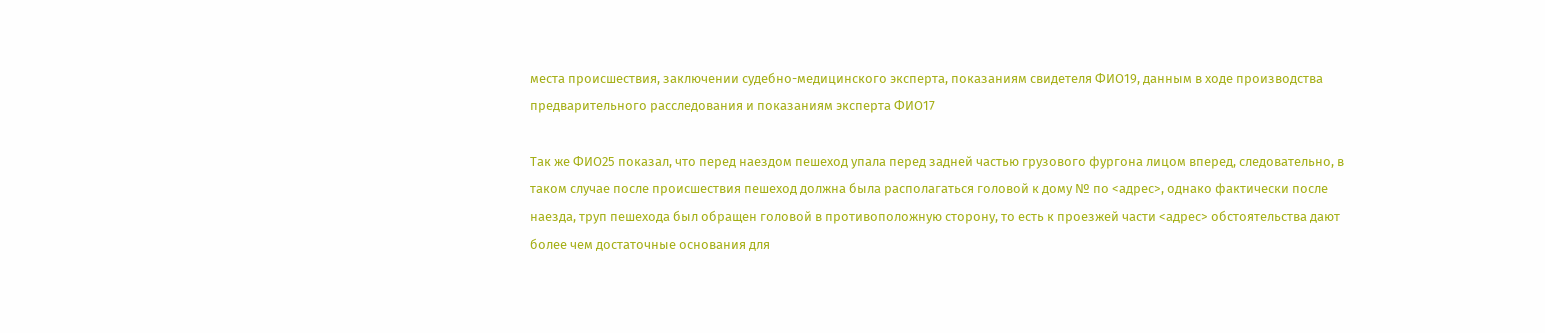места происшествия, заключении судебно-медицинского эксперта, показаниям свидетеля ФИО19, данным в ходе производства предварительного расследования и показаниям эксперта ФИО17

Так же ФИО25 показал, что перед наездом пешеход упала перед задней частью грузового фургона лицом вперед, следовательно, в таком случае после происшествия пешеход должна была располагаться головой к дому № по <адрес>, однако фактически после наезда, труп пешехода был обращен головой в противоположную сторону, то есть к проезжей части <адрес> обстоятельства дают более чем достаточные основания для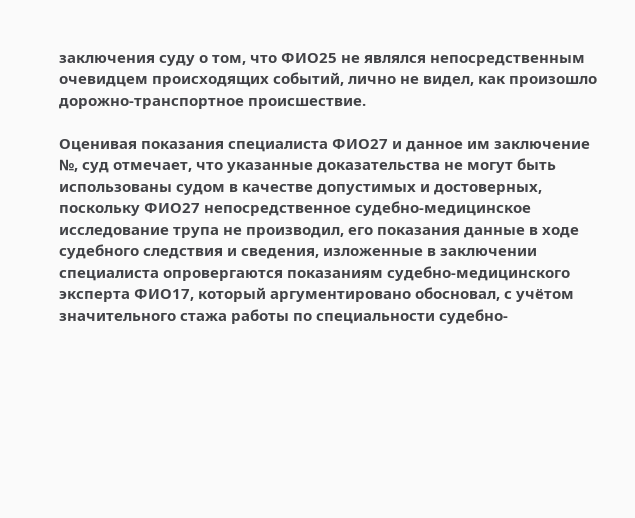заключения суду о том, что ФИО25 не являлся непосредственным очевидцем происходящих событий, лично не видел, как произошло дорожно-транспортное происшествие.

Оценивая показания специалиста ФИО27 и данное им заключение №, суд отмечает, что указанные доказательства не могут быть использованы судом в качестве допустимых и достоверных, поскольку ФИО27 непосредственное судебно-медицинское исследование трупа не производил, его показания данные в ходе судебного следствия и сведения, изложенные в заключении специалиста опровергаются показаниям судебно-медицинского эксперта ФИО17, который аргументировано обосновал, с учётом значительного стажа работы по специальности судебно-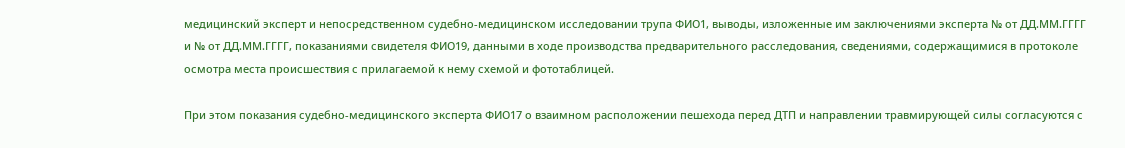медицинский эксперт и непосредственном судебно-медицинском исследовании трупа ФИО1, выводы, изложенные им заключениями эксперта № от ДД.ММ.ГГГГ и № от ДД.ММ.ГГГГ, показаниями свидетеля ФИО19, данными в ходе производства предварительного расследования, сведениями, содержащимися в протоколе осмотра места происшествия с прилагаемой к нему схемой и фототаблицей.

При этом показания судебно-медицинского эксперта ФИО17 о взаимном расположении пешехода перед ДТП и направлении травмирующей силы согласуются с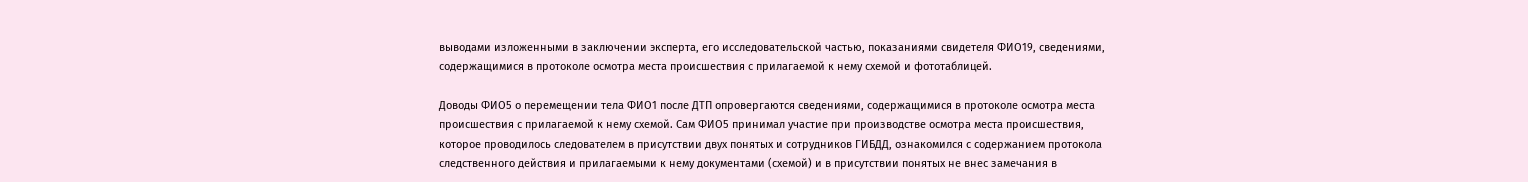выводами изложенными в заключении эксперта, его исследовательской частью, показаниями свидетеля ФИО19, сведениями, содержащимися в протоколе осмотра места происшествия с прилагаемой к нему схемой и фототаблицей.

Доводы ФИО5 о перемещении тела ФИО1 после ДТП опровергаются сведениями, содержащимися в протоколе осмотра места происшествия с прилагаемой к нему схемой. Сам ФИО5 принимал участие при производстве осмотра места происшествия, которое проводилось следователем в присутствии двух понятых и сотрудников ГИБДД, ознакомился с содержанием протокола следственного действия и прилагаемыми к нему документами (схемой) и в присутствии понятых не внес замечания в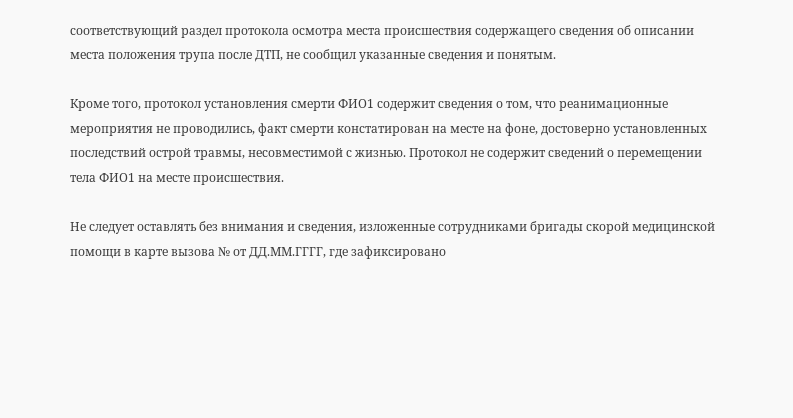соответствующий раздел протокола осмотра места происшествия содержащего сведения об описании места положения трупа после ДТП, не сообщил указанные сведения и понятым.

Кроме того, протокол установления смерти ФИО1 содержит сведения о том, что реанимационные мероприятия не проводились, факт смерти констатирован на месте на фоне, достоверно установленных последствий острой травмы, несовместимой с жизнью. Протокол не содержит сведений о перемещении тела ФИО1 на месте происшествия.

Не следует оставлять без внимания и сведения, изложенные сотрудниками бригады скорой медицинской помощи в карте вызова № от ДД.ММ.ГГГГ, где зафиксировано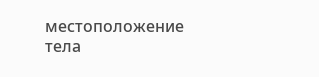местоположение тела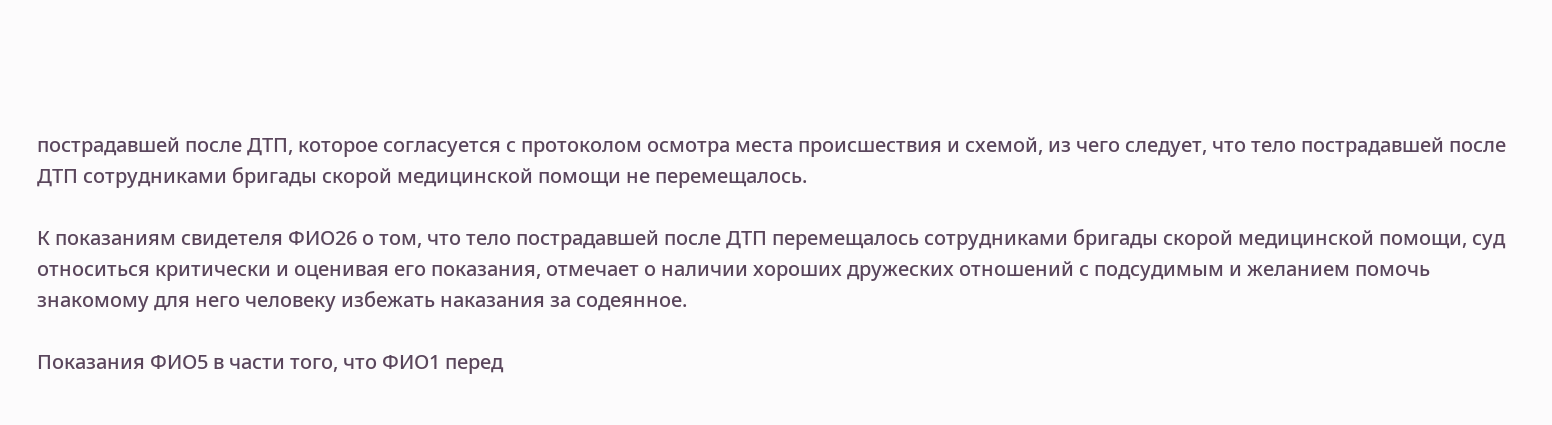пострадавшей после ДТП, которое согласуется с протоколом осмотра места происшествия и схемой, из чего следует, что тело пострадавшей после ДТП сотрудниками бригады скорой медицинской помощи не перемещалось.

К показаниям свидетеля ФИО26 о том, что тело пострадавшей после ДТП перемещалось сотрудниками бригады скорой медицинской помощи, суд относиться критически и оценивая его показания, отмечает о наличии хороших дружеских отношений с подсудимым и желанием помочь знакомому для него человеку избежать наказания за содеянное.

Показания ФИО5 в части того, что ФИО1 перед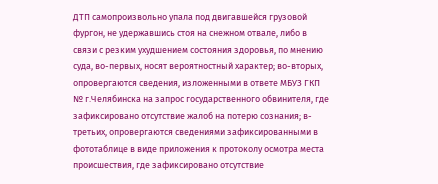ДТП самопроизвольно упала под двигавшейся грузовой фургон, не удержавшись стоя на снежном отвале, либо в связи с резким ухудшением состояния здоровья, по мнению суда, во-первых, носят вероятностный характер; во-вторых, опровергаются сведения, изложенными в ответе МБУЗ ГКП № г.Челябинска на запрос государственного обвинителя, где зафиксировано отсутствие жалоб на потерю сознания; в-третьих, опровергаются сведениями зафиксированными в фототаблице в виде приложения к протоколу осмотра места происшествия, где зафиксировано отсутствие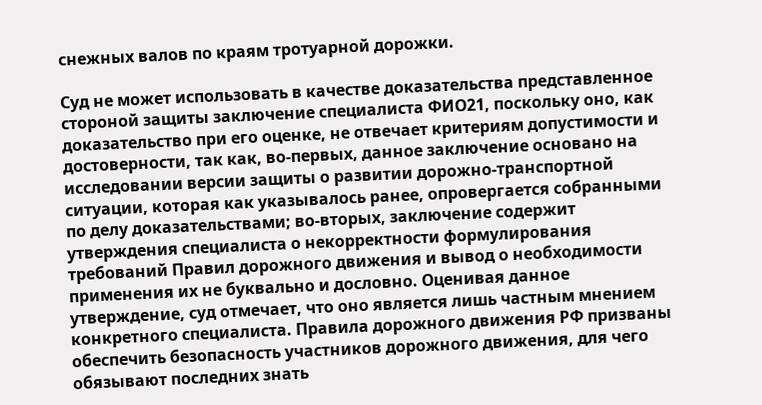снежных валов по краям тротуарной дорожки.

Суд не может использовать в качестве доказательства представленное стороной защиты заключение специалиста ФИО21, поскольку оно, как доказательство при его оценке, не отвечает критериям допустимости и достоверности, так как, во-первых, данное заключение основано на исследовании версии защиты о развитии дорожно-транспортной ситуации, которая как указывалось ранее, опровергается собранными по делу доказательствами; во-вторых, заключение содержит утверждения специалиста о некорректности формулирования требований Правил дорожного движения и вывод о необходимости применения их не буквально и дословно. Оценивая данное утверждение, суд отмечает, что оно является лишь частным мнением конкретного специалиста. Правила дорожного движения РФ призваны обеспечить безопасность участников дорожного движения, для чего обязывают последних знать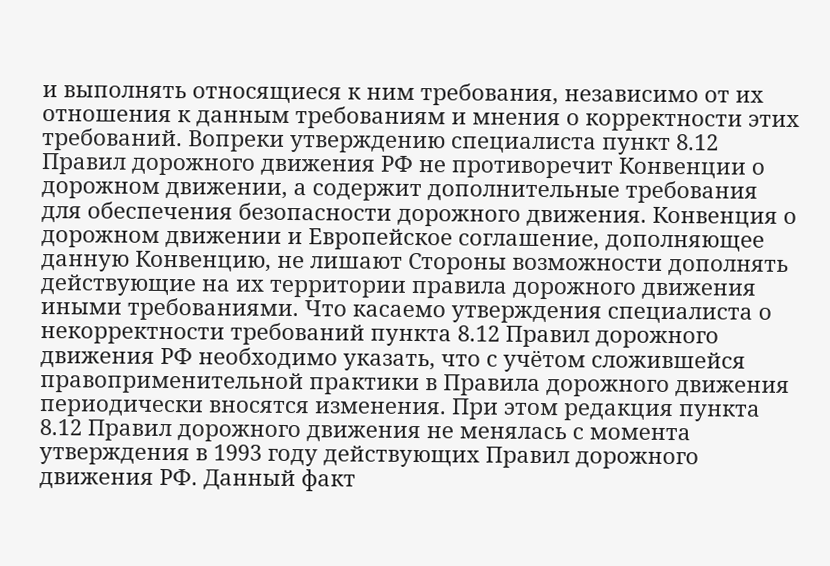и выполнять относящиеся к ним требования, независимо от их отношения к данным требованиям и мнения о корректности этих требований. Вопреки утверждению специалиста пункт 8.12 Правил дорожного движения РФ не противоречит Конвенции о дорожном движении, а содержит дополнительные требования для обеспечения безопасности дорожного движения. Конвенция о дорожном движении и Европейское соглашение, дополняющее данную Конвенцию, не лишают Стороны возможности дополнять действующие на их территории правила дорожного движения иными требованиями. Что касаемо утверждения специалиста о некорректности требований пункта 8.12 Правил дорожного движения РФ необходимо указать, что с учётом сложившейся правоприменительной практики в Правила дорожного движения периодически вносятся изменения. При этом редакция пункта 8.12 Правил дорожного движения не менялась с момента утверждения в 1993 году действующих Правил дорожного движения РФ. Данный факт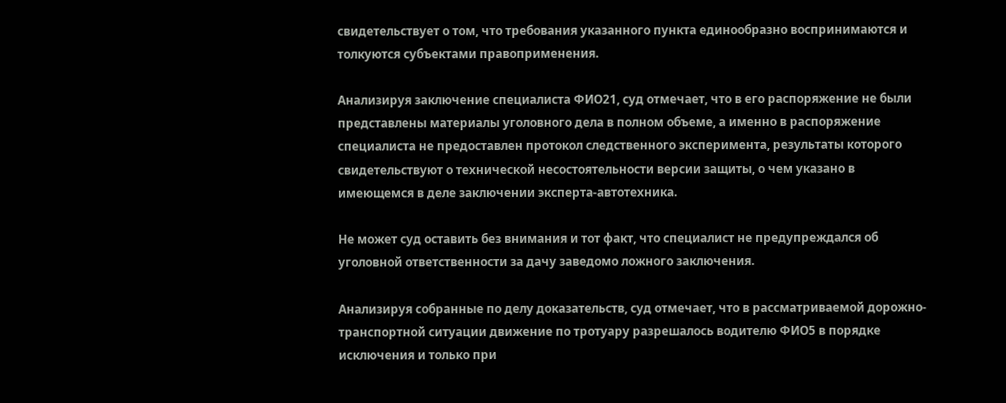свидетельствует о том, что требования указанного пункта единообразно воспринимаются и толкуются субъектами правоприменения.

Анализируя заключение специалиста ФИО21, суд отмечает, что в его распоряжение не были представлены материалы уголовного дела в полном объеме, а именно в распоряжение специалиста не предоставлен протокол следственного эксперимента, результаты которого свидетельствуют о технической несостоятельности версии защиты, о чем указано в имеющемся в деле заключении эксперта-автотехника.

Не может суд оставить без внимания и тот факт, что специалист не предупреждался об уголовной ответственности за дачу заведомо ложного заключения.

Анализируя собранные по делу доказательств, суд отмечает, что в рассматриваемой дорожно-транспортной ситуации движение по тротуару разрешалось водителю ФИО5 в порядке исключения и только при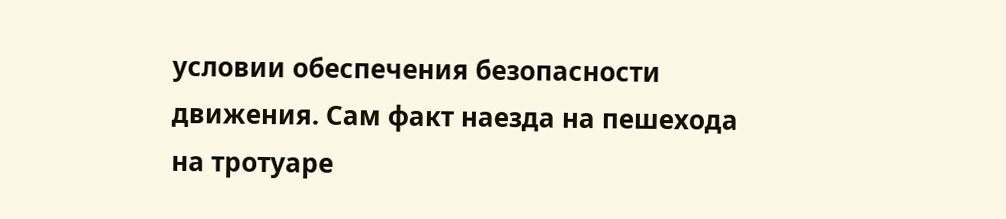условии обеспечения безопасности движения. Сам факт наезда на пешехода на тротуаре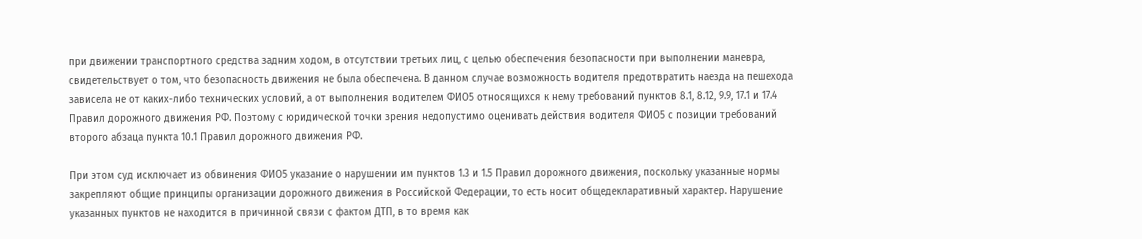при движении транспортного средства задним ходом, в отсутствии третьих лиц, с целью обеспечения безопасности при выполнении маневра, свидетельствует о том, что безопасность движения не была обеспечена. В данном случае возможность водителя предотвратить наезда на пешехода зависела не от каких-либо технических условий, а от выполнения водителем ФИО5 относящихся к нему требований пунктов 8.1, 8.12, 9.9, 17.1 и 17.4 Правил дорожного движения РФ. Поэтому с юридической точки зрения недопустимо оценивать действия водителя ФИО5 с позиции требований второго абзаца пункта 10.1 Правил дорожного движения РФ.

При этом суд исключает из обвинения ФИО5 указание о нарушении им пунктов 1.3 и 1.5 Правил дорожного движения, поскольку указанные нормы закрепляют общие принципы организации дорожного движения в Российской Федерации, то есть носит общедекларативный характер. Нарушение указанных пунктов не находится в причинной связи с фактом ДТП, в то время как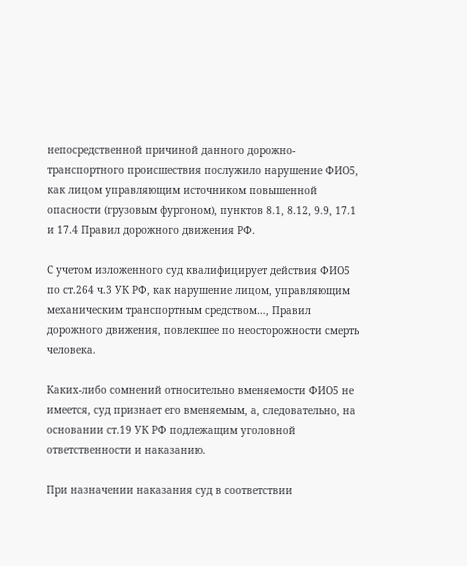непосредственной причиной данного дорожно-транспортного происшествия послужило нарушение ФИО5, как лицом управляющим источником повышенной опасности (грузовым фургоном), пунктов 8.1, 8.12, 9.9, 17.1 и 17.4 Правил дорожного движения РФ.

С учетом изложенного суд квалифицирует действия ФИО5 по ст.264 ч.3 УК РФ, как нарушение лицом, управляющим механическим транспортным средством…, Правил дорожного движения, повлекшее по неосторожности смерть человека.

Каких-либо сомнений относительно вменяемости ФИО5 не имеется, суд признает его вменяемым, а, следовательно, на основании ст.19 УК РФ подлежащим уголовной ответственности и наказанию.

При назначении наказания суд в соответствии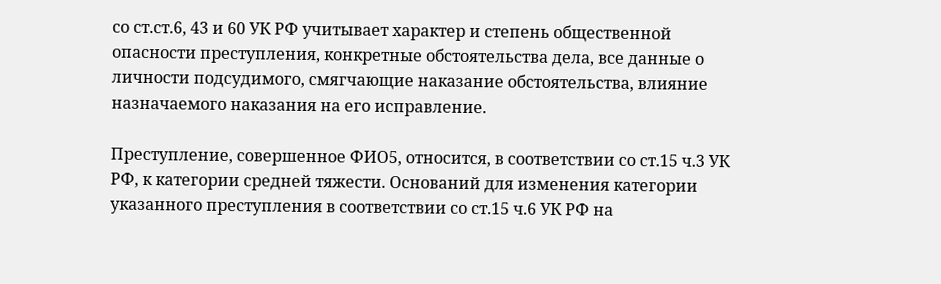со ст.ст.6, 43 и 60 УК РФ учитывает характер и степень общественной опасности преступления, конкретные обстоятельства дела, все данные о личности подсудимого, смягчающие наказание обстоятельства, влияние назначаемого наказания на его исправление.

Преступление, совершенное ФИО5, относится, в соответствии со ст.15 ч.3 УК РФ, к категории средней тяжести. Оснований для изменения категории указанного преступления в соответствии со ст.15 ч.6 УК РФ на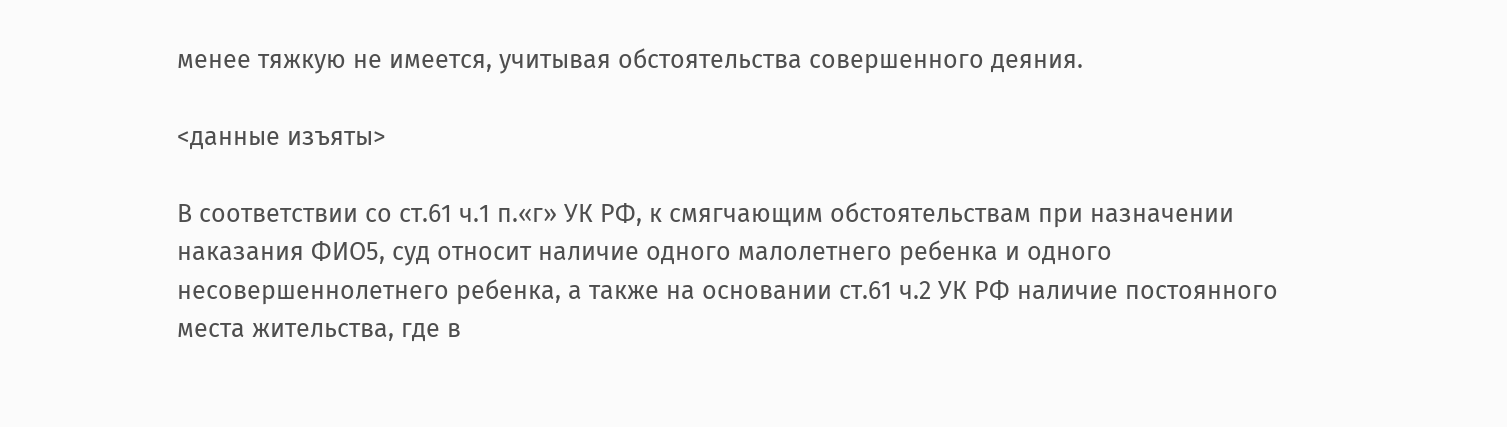менее тяжкую не имеется, учитывая обстоятельства совершенного деяния.

<данные изъяты>

В соответствии со ст.61 ч.1 п.«г» УК РФ, к смягчающим обстоятельствам при назначении наказания ФИО5, суд относит наличие одного малолетнего ребенка и одного несовершеннолетнего ребенка, а также на основании ст.61 ч.2 УК РФ наличие постоянного места жительства, где в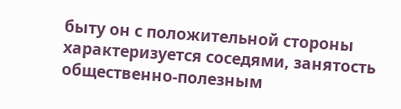быту он с положительной стороны характеризуется соседями, занятость общественно-полезным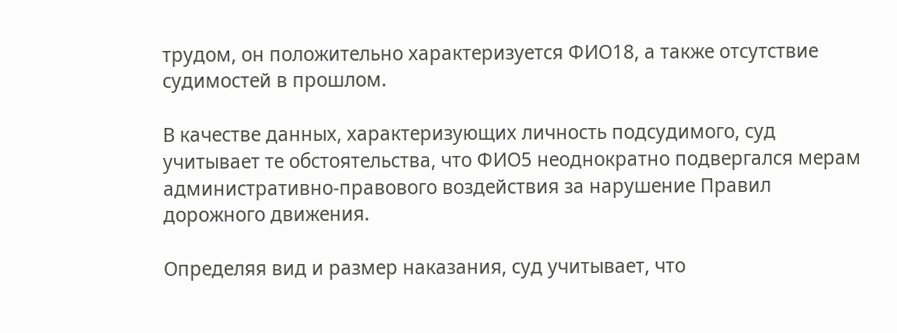трудом, он положительно характеризуется ФИО18, а также отсутствие судимостей в прошлом.

В качестве данных, характеризующих личность подсудимого, суд учитывает те обстоятельства, что ФИО5 неоднократно подвергался мерам административно-правового воздействия за нарушение Правил дорожного движения.

Определяя вид и размер наказания, суд учитывает, что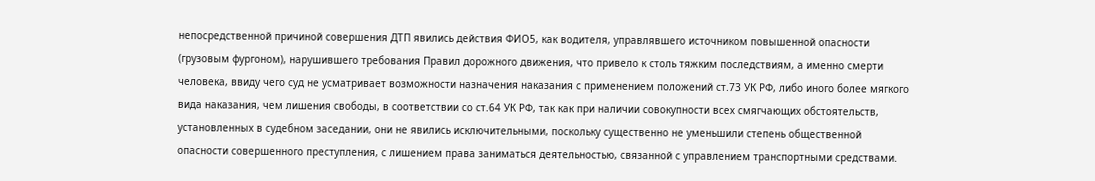непосредственной причиной совершения ДТП явились действия ФИО5, как водителя, управлявшего источником повышенной опасности (грузовым фургоном), нарушившего требования Правил дорожного движения, что привело к столь тяжким последствиям, а именно смерти человека, ввиду чего суд не усматривает возможности назначения наказания с применением положений ст.73 УК РФ, либо иного более мягкого вида наказания, чем лишения свободы, в соответствии со ст.64 УК РФ, так как при наличии совокупности всех смягчающих обстоятельств, установленных в судебном заседании, они не явились исключительными, поскольку существенно не уменьшили степень общественной опасности совершенного преступления, с лишением права заниматься деятельностью, связанной с управлением транспортными средствами.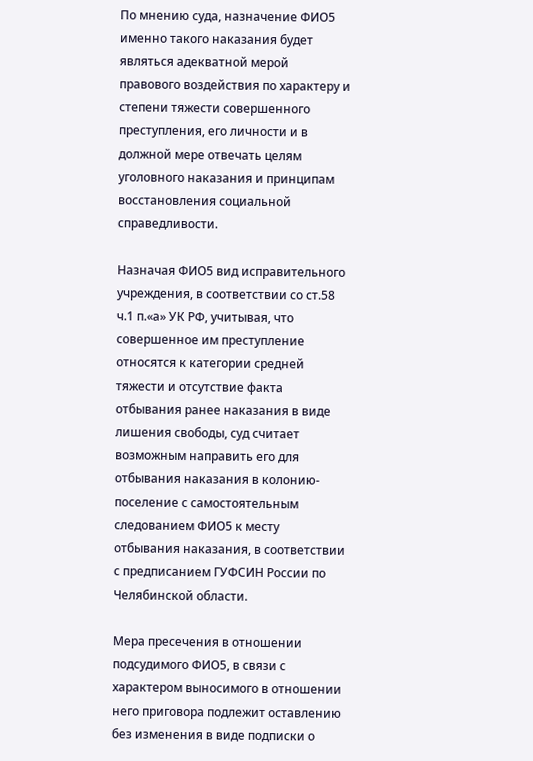По мнению суда, назначение ФИО5 именно такого наказания будет являться адекватной мерой правового воздействия по характеру и степени тяжести совершенного преступления, его личности и в должной мере отвечать целям уголовного наказания и принципам восстановления социальной справедливости.

Назначая ФИО5 вид исправительного учреждения, в соответствии со ст.58 ч.1 п.«а» УК РФ, учитывая, что совершенное им преступление относятся к категории средней тяжести и отсутствие факта отбывания ранее наказания в виде лишения свободы, суд считает возможным направить его для отбывания наказания в колонию-поселение с самостоятельным следованием ФИО5 к месту отбывания наказания, в соответствии с предписанием ГУФСИН России по Челябинской области.

Мера пресечения в отношении подсудимого ФИО5, в связи с характером выносимого в отношении него приговора подлежит оставлению без изменения в виде подписки о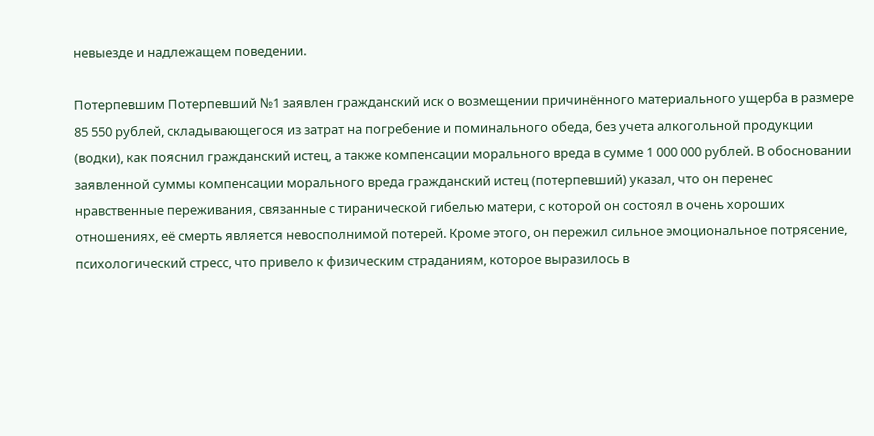невыезде и надлежащем поведении.

Потерпевшим Потерпевший №1 заявлен гражданский иск о возмещении причинённого материального ущерба в размере 85 550 рублей, складывающегося из затрат на погребение и поминального обеда, без учета алкогольной продукции (водки), как пояснил гражданский истец, а также компенсации морального вреда в сумме 1 000 000 рублей. В обосновании заявленной суммы компенсации морального вреда гражданский истец (потерпевший) указал, что он перенес нравственные переживания, связанные с тиранической гибелью матери, с которой он состоял в очень хороших отношениях, её смерть является невосполнимой потерей. Кроме этого, он пережил сильное эмоциональное потрясение, психологический стресс, что привело к физическим страданиям, которое выразилось в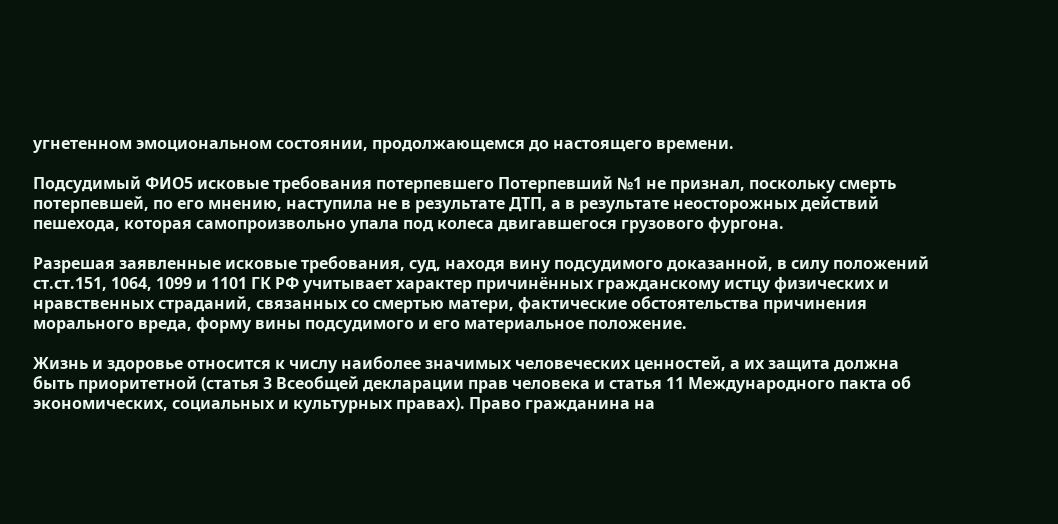угнетенном эмоциональном состоянии, продолжающемся до настоящего времени.

Подсудимый ФИО5 исковые требования потерпевшего Потерпевший №1 не признал, поскольку смерть потерпевшей, по его мнению, наступила не в результате ДТП, а в результате неосторожных действий пешехода, которая самопроизвольно упала под колеса двигавшегося грузового фургона.

Разрешая заявленные исковые требования, суд, находя вину подсудимого доказанной, в силу положений ст.ст.151, 1064, 1099 и 1101 ГК РФ учитывает характер причинённых гражданскому истцу физических и нравственных страданий, связанных со смертью матери, фактические обстоятельства причинения морального вреда, форму вины подсудимого и его материальное положение.

Жизнь и здоровье относится к числу наиболее значимых человеческих ценностей, а их защита должна быть приоритетной (статья 3 Всеобщей декларации прав человека и статья 11 Международного пакта об экономических, социальных и культурных правах). Право гражданина на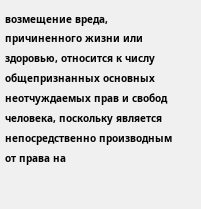возмещение вреда, причиненного жизни или здоровью, относится к числу общепризнанных основных неотчуждаемых прав и свобод человека, поскольку является непосредственно производным от права на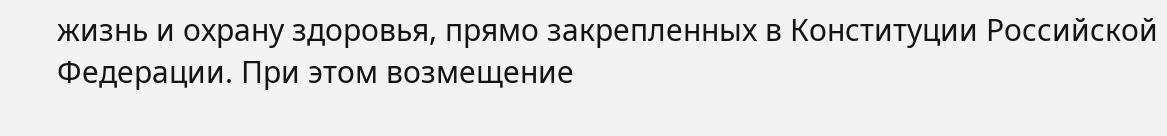жизнь и охрану здоровья, прямо закрепленных в Конституции Российской Федерации. При этом возмещение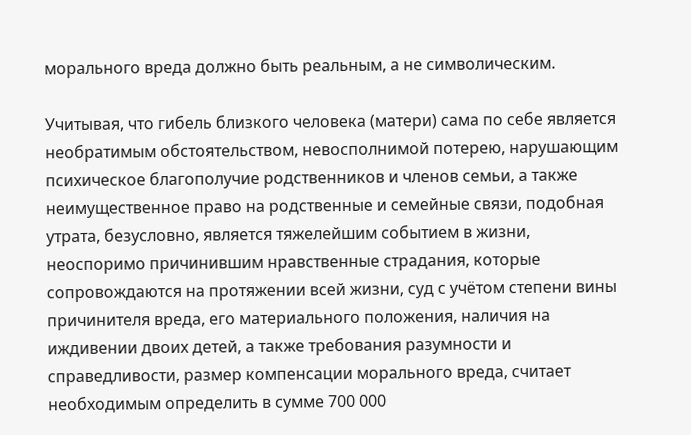морального вреда должно быть реальным, а не символическим.

Учитывая, что гибель близкого человека (матери) сама по себе является необратимым обстоятельством, невосполнимой потерею, нарушающим психическое благополучие родственников и членов семьи, а также неимущественное право на родственные и семейные связи, подобная утрата, безусловно, является тяжелейшим событием в жизни, неоспоримо причинившим нравственные страдания, которые сопровождаются на протяжении всей жизни, суд с учётом степени вины причинителя вреда, его материального положения, наличия на иждивении двоих детей, а также требования разумности и справедливости, размер компенсации морального вреда, считает необходимым определить в сумме 700 000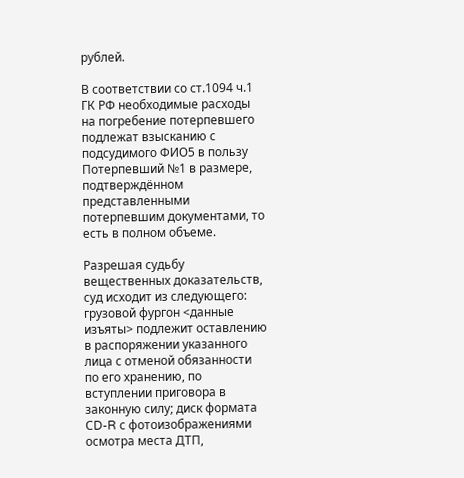рублей.

В соответствии со ст.1094 ч.1 ГК РФ необходимые расходы на погребение потерпевшего подлежат взысканию с подсудимого ФИО5 в пользу Потерпевший №1 в размере, подтверждённом представленными потерпевшим документами, то есть в полном объеме.

Разрешая судьбу вещественных доказательств, суд исходит из следующего: грузовой фургон <данные изъяты> подлежит оставлению в распоряжении указанного лица с отменой обязанности по его хранению, по вступлении приговора в законную силу; диск формата СD-R с фотоизображениями осмотра места ДТП,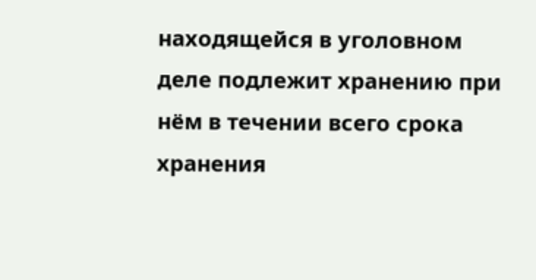находящейся в уголовном деле подлежит хранению при нём в течении всего срока хранения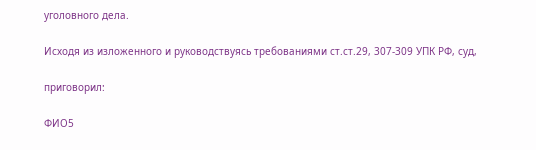уголовного дела.

Исходя из изложенного и руководствуясь требованиями ст.ст.29, 307-309 УПК РФ, суд,

приговорил:

ФИО5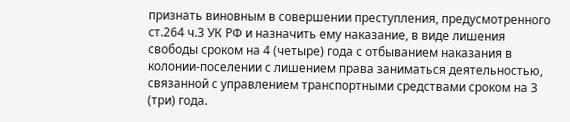признать виновным в совершении преступления, предусмотренного ст.264 ч.3 УК РФ и назначить ему наказание, в виде лишения свободы сроком на 4 (четыре) года с отбыванием наказания в колонии-поселении с лишением права заниматься деятельностью, связанной с управлением транспортными средствами сроком на 3 (три) года.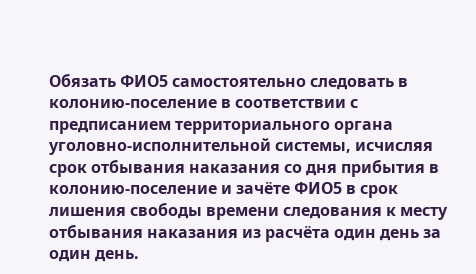Обязать ФИО5 самостоятельно следовать в колонию-поселение в соответствии с предписанием территориального органа уголовно-исполнительной системы, исчисляя срок отбывания наказания со дня прибытия в колонию-поселение и зачёте ФИО5 в срок лишения свободы времени следования к месту отбывания наказания из расчёта один день за один день.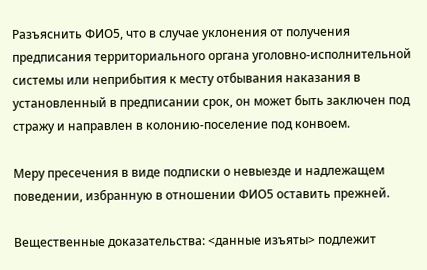Разъяснить ФИО5, что в случае уклонения от получения предписания территориального органа уголовно-исполнительной системы или неприбытия к месту отбывания наказания в установленный в предписании срок, он может быть заключен под стражу и направлен в колонию-поселение под конвоем.

Меру пресечения в виде подписки о невыезде и надлежащем поведении, избранную в отношении ФИО5 оставить прежней.

Вещественные доказательства: <данные изъяты> подлежит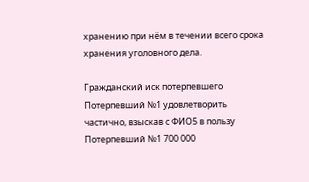хранению при нём в течении всего срока хранения уголовного дела.

Гражданский иск потерпевшего Потерпевший №1 удовлетворить частично, взыскав с ФИО5 в пользу Потерпевший №1 700 000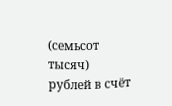(семьсот тысяч) рублей в счёт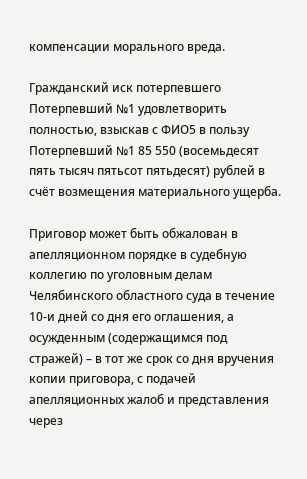компенсации морального вреда.

Гражданский иск потерпевшего Потерпевший №1 удовлетворить полностью, взыскав с ФИО5 в пользу Потерпевший №1 85 550 (восемьдесят пять тысяч пятьсот пятьдесят) рублей в счёт возмещения материального ущерба.

Приговор может быть обжалован в апелляционном порядке в судебную коллегию по уголовным делам Челябинского областного суда в течение 10-и дней со дня его оглашения, а осужденным (содержащимся под стражей) – в тот же срок со дня вручения копии приговора, с подачей апелляционных жалоб и представления через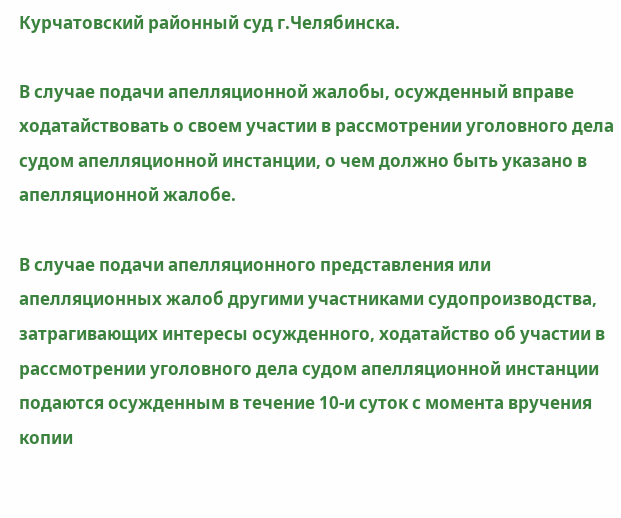Курчатовский районный суд г.Челябинска.

В случае подачи апелляционной жалобы, осужденный вправе ходатайствовать о своем участии в рассмотрении уголовного дела судом апелляционной инстанции, о чем должно быть указано в апелляционной жалобе.

В случае подачи апелляционного представления или апелляционных жалоб другими участниками судопроизводства, затрагивающих интересы осужденного, ходатайство об участии в рассмотрении уголовного дела судом апелляционной инстанции подаются осужденным в течение 10-и суток с момента вручения копии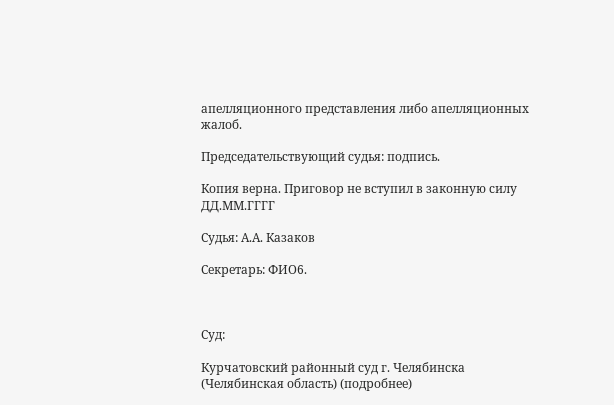апелляционного представления либо апелляционных жалоб.

Председательствующий судья: подпись.

Копия верна. Приговор не вступил в законную силу ДД.ММ.ГГГГ

Судья: А.А. Казаков

Секретарь: ФИО6.



Суд:

Курчатовский районный суд г. Челябинска (Челябинская область) (подробнее)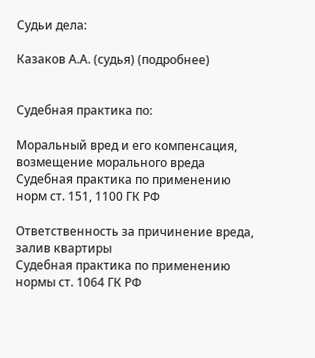Судьи дела:

Казаков А.А. (судья) (подробнее)


Судебная практика по:

Моральный вред и его компенсация, возмещение морального вреда
Судебная практика по применению норм ст. 151, 1100 ГК РФ

Ответственность за причинение вреда, залив квартиры
Судебная практика по применению нормы ст. 1064 ГК РФ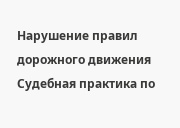Нарушение правил дорожного движения
Судебная практика по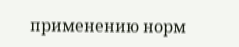применению норм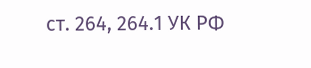ст. 264, 264.1 УК РФ